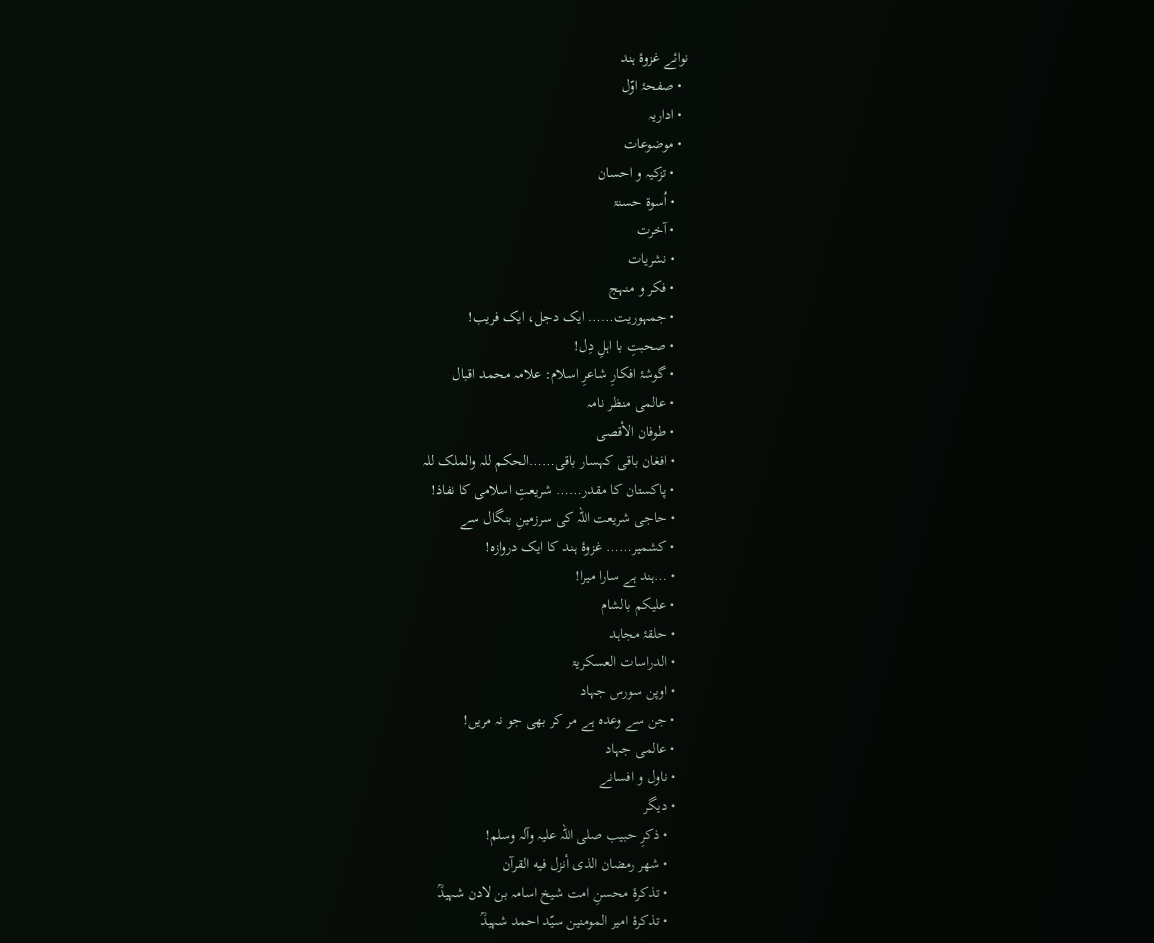نوائے غزوۂ ہند
  • صفحۂ اوّل
  • اداریہ
  • موضوعات
    • تزکیہ و احسان
    • اُسوۃ حسنۃ
    • آخرت
    • نشریات
    • فکر و منہج
    • جمہوریت…… ایک دجل، ایک فریب!
    • صحبتِ با اہلِ دِل!
    • گوشۂ افکارِ شاعرِ اسلام: علامہ محمد اقبال
    • عالمی منظر نامہ
    • طوفان الأقصی
    • افغان باقی کہسار باقی……الحکم للہ والملک للہ
    • پاکستان کا مقدر…… شریعتِ اسلامی کا نفاذ!
    • حاجی شریعت اللہ کی سرزمینِ بنگال سے
    • کشمیر…… غزوۂ ہند کا ایک دروازہ!
    • …ہند ہے سارا میرا!
    • علیکم بالشام
    • حلقۂ مجاہد
    • الدراسات العسکریۃ
    • اوپن سورس جہاد
    • جن سے وعدہ ہے مر کر بھی جو نہ مریں!
    • عالمی جہاد
    • ناول و افسانے
    • دیگر
      • ذکرِ حبیب صلی اللہ علیہ وآلہ وسلم!
      • شهر رمضان الذی أنزل فیه القرآن
      • تذکرۂ محسنِ امت شیخ اسامہ بن لادن شہیدؒ
      • تذکرۂ امیر المومنین سیّد احمد شہیدؒ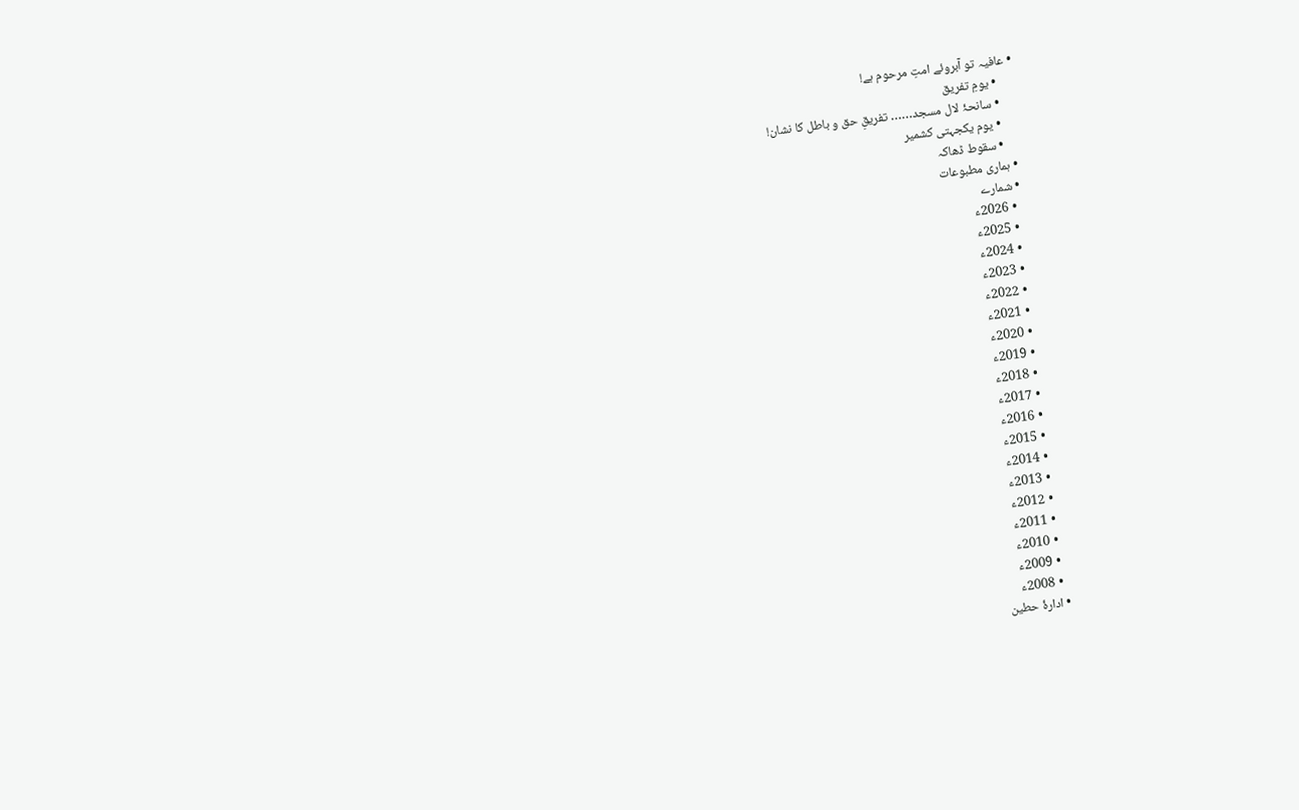• عافیہ تو آبروئے امتِ مرحوم ہے!
      • یومِ تفریق
      • سانحۂ لال مسجد…… تفریقِ حق و باطل کا نشان!
      • یوم یکجہتی کشمیر
      • سقوط ڈھاکہ
  • ہماری مطبوعات
  • شمارے
    • 2026ء
    • 2025ء
    • 2024ء
    • 2023ء
    • 2022ء
    • 2021ء
    • 2020ء
    • 2019ء
    • 2018ء
    • 2017ء
    • 2016ء
    • 2015ء
    • 2014ء
    • 2013ء
    • 2012ء
    • 2011ء
    • 2010ء
    • 2009ء
    • 2008ء
  • ادارۂ حطین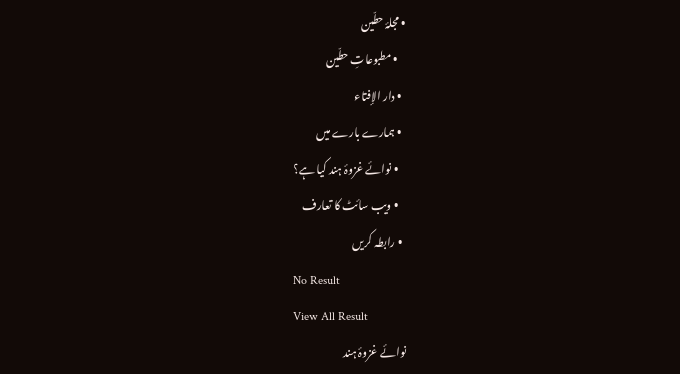• مجلۂ حطّین
    • مطبوعاتِ حطّین
  • دار الإفتاء
  • ہمارے بارے میں
    • نوائے غزوۂ ہند کیا ہے؟
    • ویب سائٹ کا تعارف
  • رابطہ کریں
No Result
View All Result
نوائے غزوۂ ہند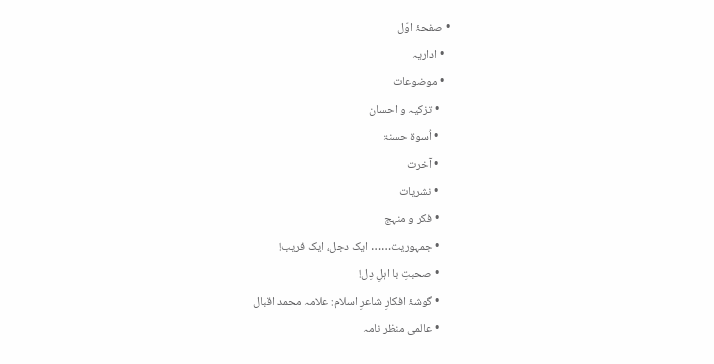• صفحۂ اوّل
  • اداریہ
  • موضوعات
    • تزکیہ و احسان
    • اُسوۃ حسنۃ
    • آخرت
    • نشریات
    • فکر و منہج
    • جمہوریت…… ایک دجل، ایک فریب!
    • صحبتِ با اہلِ دِل!
    • گوشۂ افکارِ شاعرِ اسلام: علامہ محمد اقبال
    • عالمی منظر نامہ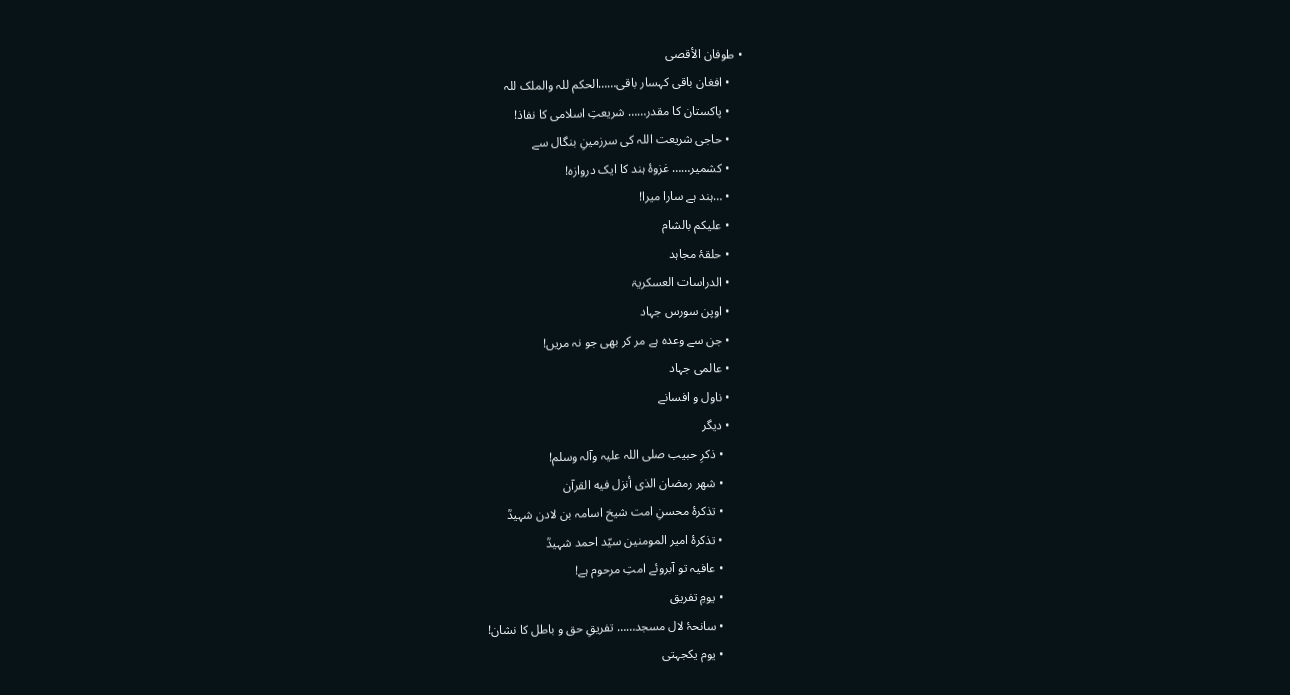• طوفان الأقصی
    • افغان باقی کہسار باقی……الحکم للہ والملک للہ
    • پاکستان کا مقدر…… شریعتِ اسلامی کا نفاذ!
    • حاجی شریعت اللہ کی سرزمینِ بنگال سے
    • کشمیر…… غزوۂ ہند کا ایک دروازہ!
    • …ہند ہے سارا میرا!
    • علیکم بالشام
    • حلقۂ مجاہد
    • الدراسات العسکریۃ
    • اوپن سورس جہاد
    • جن سے وعدہ ہے مر کر بھی جو نہ مریں!
    • عالمی جہاد
    • ناول و افسانے
    • دیگر
      • ذکرِ حبیب صلی اللہ علیہ وآلہ وسلم!
      • شهر رمضان الذی أنزل فیه القرآن
      • تذکرۂ محسنِ امت شیخ اسامہ بن لادن شہیدؒ
      • تذکرۂ امیر المومنین سیّد احمد شہیدؒ
      • عافیہ تو آبروئے امتِ مرحوم ہے!
      • یومِ تفریق
      • سانحۂ لال مسجد…… تفریقِ حق و باطل کا نشان!
      • یوم یکجہتی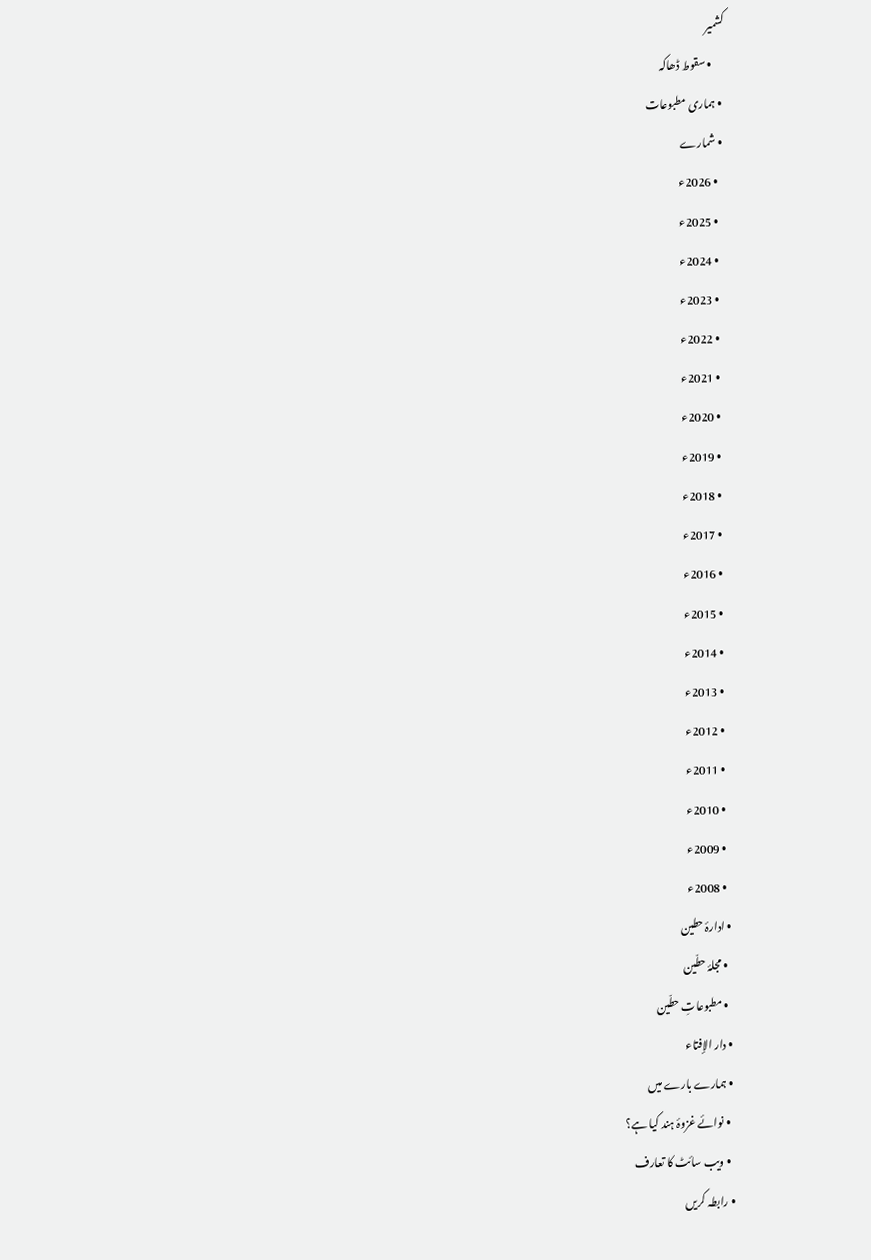کشمیر
      • سقوط ڈھاکہ
  • ہماری مطبوعات
  • شمارے
    • 2026ء
    • 2025ء
    • 2024ء
    • 2023ء
    • 2022ء
    • 2021ء
    • 2020ء
    • 2019ء
    • 2018ء
    • 2017ء
    • 2016ء
    • 2015ء
    • 2014ء
    • 2013ء
    • 2012ء
    • 2011ء
    • 2010ء
    • 2009ء
    • 2008ء
  • ادارۂ حطین
    • مجلۂ حطّین
    • مطبوعاتِ حطّین
  • دار الإفتاء
  • ہمارے بارے میں
    • نوائے غزوۂ ہند کیا ہے؟
    • ویب سائٹ کا تعارف
  • رابطہ کریں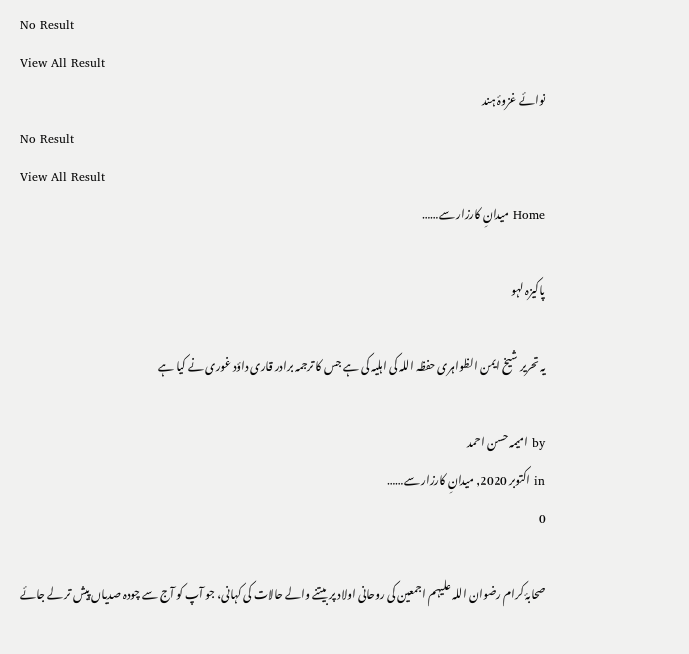No Result
View All Result
نوائے غزوۂ ہند
No Result
View All Result
Home میدانِ کارزار سے……

پاکیزہ لہو

یہ تحریر شیخ ایمن الظواہری حفظہ اللہ کی اہلیہ کی ہے جس کا ترجمہ برادر قاری داؤد غوری نے کیا ہے

by امیمہ حسن احمد
in اکتوبر 2020, میدانِ کارزار سے……
0

صحابۂ کرام رضوان اللہ علیہم اجمعین کی روحانی اولاد پر بیتنے والے حالات کی کہانی، جو آپ کو آج سے چودہ صدیاں پیش تر لے جائے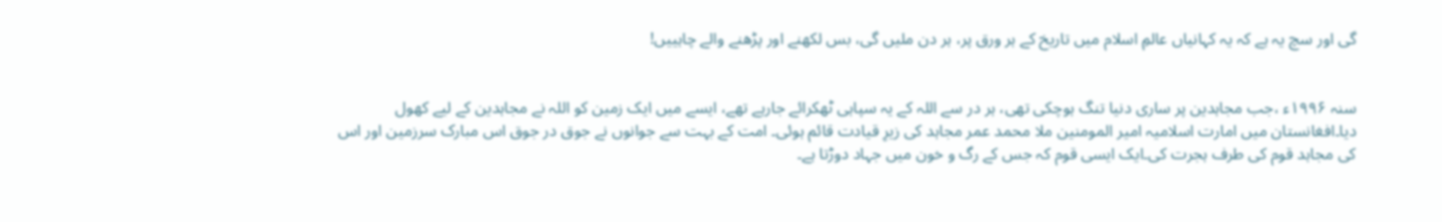گی اور سچ یہ ہے کہ یہ کہانیاں عالمِ اسلام میں تاریخ کے ہر ورق پر، ہر دن ملیں گی، بس لکھنے اور پڑھنے والے چاہییں!


سنہ ۱۹۹۶ء ،جب مجاہدین پر ساری دنیا تنگ ہوچکی تھی، ہر در سے اللہ کے یہ سپاہی ٹھکرائے جارہے تھے، ایسے میں ایک زمین کو اللہ نے مجاہدین کے لیے کھول دیا۔افغانستان میں امارت اسلامیہ امیر المومنین ملا محمد عمر مجاہد کی زیرِ قیادت قائم ہوئی۔ امت کے بہت سے جوانوں نے جوق در جوق اس مبارک سرزمین اور اس کی مجاہد قوم کی طرف ہجرت کی۔ایک ایسی قوم کہ جس کے رگ و خون میں جہاد دوڑتا ہے۔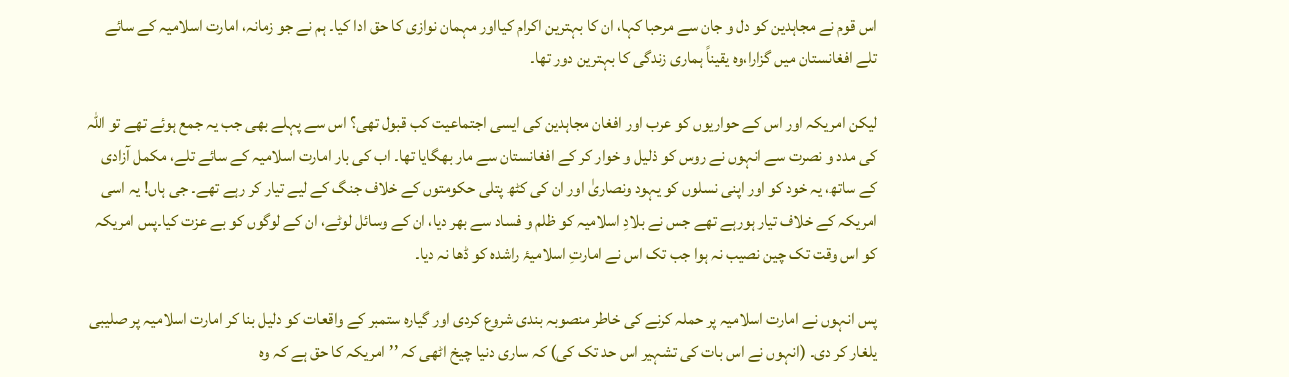اس قوم نے مجاہدین کو دل و جان سے مرحبا کہا، ان کا بہترین اکرام کیااور مہمان نوازی کا حق ادا کیا۔ ہم نے جو زمانہ، امارت اسلامیہ کے سائے تلے افغانستان میں گزارا،وہ یقیناً ہماری زندگی کا بہترین دور تھا۔

لیکن امریکہ اور اس کے حواریوں کو عرب اور افغان مجاہدین کی ایسی اجتماعیت کب قبول تھی؟ اس سے پہلے بھی جب یہ جمع ہوئے تھے تو اللہ کی مدد و نصرت سے انہوں نے روس کو ذلیل و خوار کر کے افغانستان سے مار بھگایا تھا۔ اب کی بار امارت اسلامیہ کے سائے تلے، مکمل آزادی کے ساتھ، یہ خود کو اور اپنی نسلوں کو یہود ونصاریٰ اور ان کی کٹھ پتلی حکومتوں کے خلاف جنگ کے لیے تیار کر رہے تھے۔ جی ہاں! یہ اسی امریکہ کے خلاف تیار ہورہے تھے جس نے بلادِ اسلامیہ کو ظلم و فساد سے بھر دیا، ان کے وسائل لوٹے، ان کے لوگوں کو بے عزت کیا۔پس امریکہ کو اس وقت تک چین نصیب نہ ہوا جب تک اس نے امارتِ اسلامیۂ راشدہ کو ڈھا نہ دیا۔

پس انہوں نے امارت اسلامیہ پر حملہ کرنے کی خاطر منصوبہ بندی شروع کردی اور گیارہ ستمبر کے واقعات کو دلیل بنا کر امارت اسلامیہ پر صلیبی یلغار کر دی۔ (انہوں نے اس بات کی تشہیر اس حد تک کی) کہ ساری دنیا چیخ اٹھی کہ ’’امریکہ کا حق ہے کہ وہ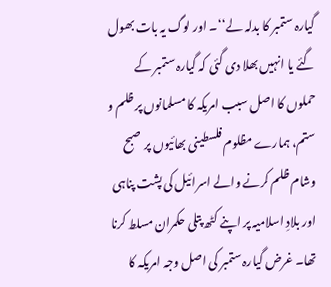گیارہ ستمبر کا بدلہ لے‘‘۔ اور لوگ یہ بات بھول گئے یا انہیں بھلا دی گئی کہ گیارہ ستمبر کے حملوں کا اصل سبب امریکہ کا مسلمانوں پر ظلم و ستم، ہمارے مظلوم فلسطینی بھائیوں پر صبح وشام ظلم کرنے والے اسرائیل کی پشت پناہی اور بلادِ اسلامیہ پر اپنے کٹھ پتلی حکمران مسلط کرنا تھا۔ غرض گیارہ ستمبر کی اصل وجہ امریکہ کا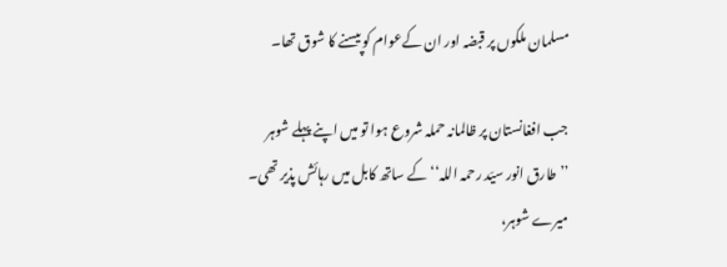مسلمان ملکوں پر قبضہ اور ان کےعوام کو پیسنے کا شوق تھا۔

جب افغانستان پر ظالمانہ حملہ شروع ہوا تو میں اپنے پہلے شوہر ’’طارق انور سیّد رحمہ اللہ‘‘ کے ساتھ کابل میں رہائش پذیر تھی۔ میرے شوہر،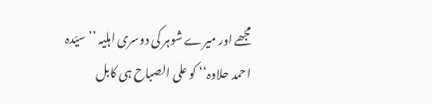مجھے اور میرے شوہر کی دوسری اہلیہ ’’سیّدہ احمد حلاوہ‘‘ کو علی الصباح ہی کابل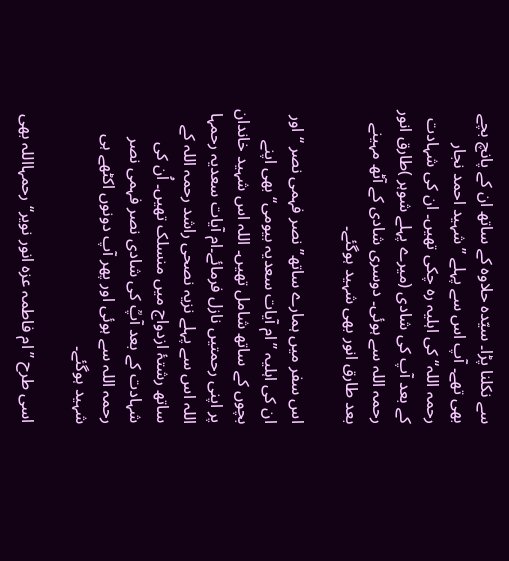سے نکلنا پڑا۔ سیّدہ حلاوہ کے ساتھ ان کے پانچ بچے بھی تھے۔ آپ اس سے پہلے ’’شہید احمد نجار رحمہ اللہ‘‘ کی اہلیہ رہ چکی تھیں۔ ان کی شہادت کے بعد آپ کی شادی (میرے پہلے شوہر )طارق انور رحمہ اللہ سے ہوئی۔ دوسری شادی کے آٹھ مہینے بعد طارق انور بھی شہید ہوگئے۔

اس سفر میں ہمارے ساتھ’’ نصر فہمی نصر ‘‘ اور ان کی اہلیہ ’’ام آیات سعدیہ بیومی‘‘ بھی اپنے بچوں کے ساتھ شامل تھیں۔ اللہ اس شہید خاندان پر اپنی رحمتیں نازل فرمائے۔ام آیات سعدیہ رحمہا اللہ اس سے پہلے نزیہ نصحی راشد رحمہ اللہ کے ساتھ رشتۂ ازدواج میں منسلک تھیں۔ اُن کی شہادت کے بعد آپؒ کی شادی نصر فہمی نصر رحمہ اللہ سے ہوئی اور پھر آپ دونوں اکٹھے ہی شہید ہوگئے۔

اسی طرح ’’ام فاطمہ عزہ انور نویر‘‘ رحمہااللہ بھی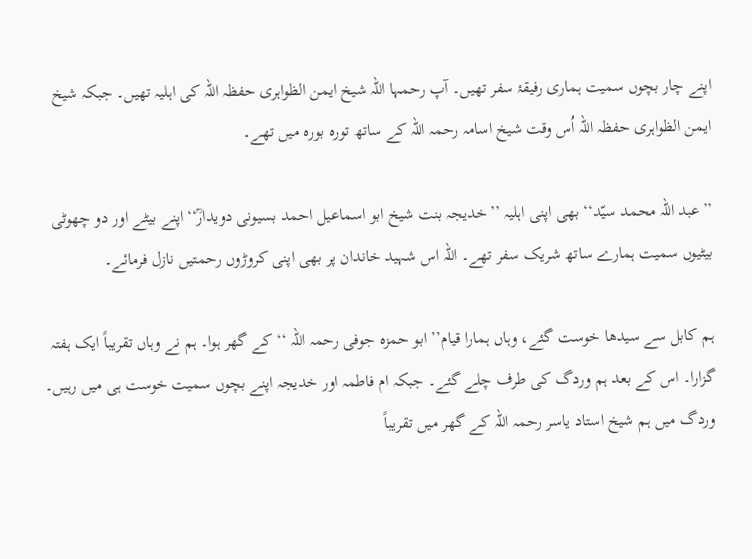اپنے چار بچوں سمیت ہماری رفیقۂ سفر تھیں۔ آپ رحمہا اللہ شیخ ایمن الظواہری حفظہ اللہ کی اہلیہ تھیں۔ جبکہ شیخ ایمن الظواہری حفظہ اللہ اُس وقت شیخ اسامہ رحمہ اللہ کے ساتھ تورہ بورہ میں تھے۔

’’عبد اللہ محمد سیّد‘‘ بھی اپنی اہلیہ ’’خدیجہ بنت شیخ ابو اسماعیل احمد بسیونی دویدارؒ‘‘اپنے بیٹے اور دو چھوٹی بیٹیوں سمیت ہمارے ساتھ شریک سفر تھے۔ اللہ اس شہید خاندان پر بھی اپنی کروڑوں رحمتیں نازل فرمائے۔

ہم کابل سے سیدھا خوست گئے، وہاں ہمارا قیام’’ابو حمزہ جوفی رحمہ اللہ ‘‘کے گھر ہوا۔ ہم نے وہاں تقریباً ایک ہفتہ گزارا۔ اس کے بعد ہم وردگ کی طرف چلے گئے۔ جبکہ ام فاطمہ اور خدیجہ اپنے بچوں سمیت خوست ہی میں رہیں۔ وردگ میں ہم شیخ استاد یاسر رحمہ اللہ کے گھر میں تقریباً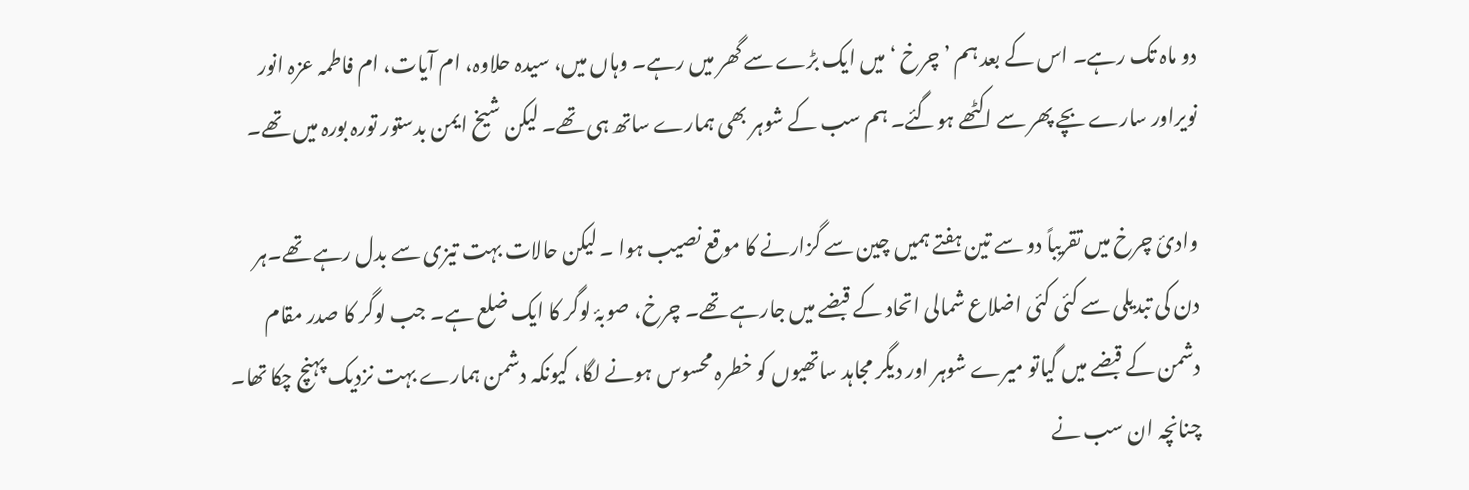دو ماہ تک رہے۔ اس کے بعد ہم ’چرخ ‘ میں ایک بڑے سے گھر میں رہے۔ وہاں میں، سیدہ حلاوہ، ام آیات، ام فاطمہ عزہ انور نویراور سارے بچے پھر سے اکٹھے ہوگئے۔ ہم سب کے شوہر بھی ہمارے ساتھ ہی تھے۔ لیکن شیخ ایمن بدستور تورہ بورہ میں تھے۔

وادیٔ چرخ میں تقریباً دو سے تین ہفتے ہمیں چین سے گزارنے کا موقع نصیب ہوا ۔ لیکن حالات بہت تیزی سے بدل رہے تھے۔ہر دن کی تبدیلی سے کئی کئی اضلاع شمالی اتحاد کے قبضے میں جارہے تھے۔ چرخ، صوبۂ لوگر کا ایک ضلع ہے۔ جب لوگر کا صدر مقام دشمن کے قبضے میں گیاتو میرے شوہر اور دیگر مجاہد ساتھیوں کو خطرہ محسوس ہونے لگا، کیونکہ دشمن ہمارے بہت نزدیک پہنچ چکا تھا۔ چنانچہ ان سب نے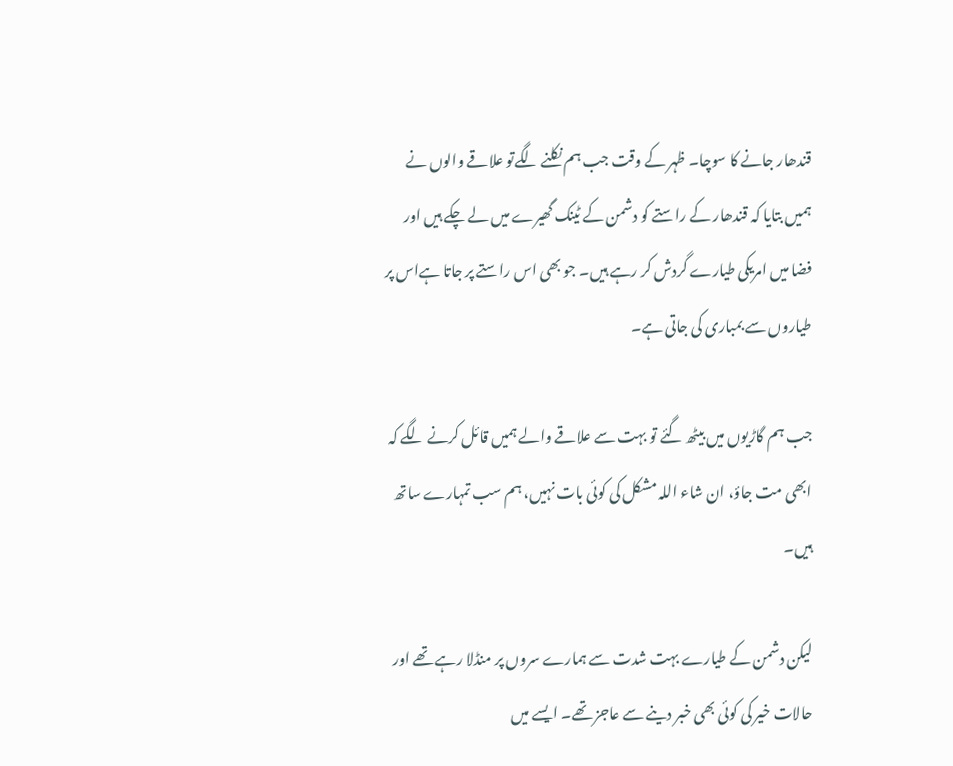قندھار جانے کا سوچا۔ ظہر کے وقت جب ہم نکلنے لگےتو علاقے والوں نے ہمیں بتایا کہ قندھار کے راستے کو دشمن کے ٹینک گھیرے میں لے چکے ہیں اور فضا میں امریکی طیارے گردش کر رہے ہیں۔ جو بھی اس راستے پر جاتا ہےاس پر طیاروں سے بمباری کی جاتی ہے۔

جب ہم گاڑیوں میں بیٹھ گئے تو بہت سے علاقے والے ہمیں قائل کرنے لگے کہ ابھی مت جاؤ، ان شاء اللہ مشکل کی کوئی بات نہیں، ہم سب تمہارے ساتھ ہیں۔

لیکن دشمن کے طیارے بہت شدت سے ہمارے سروں پر منڈلا رہے تھے اور حالات خیر کی کوئی بھی خبر دینے سے عاجز تھے۔ ایسے میں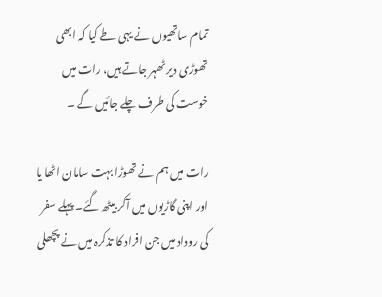تمام ساتھیوں نے یہی طے کیا کہ ابھی تھوڑی دیر ٹھہر جاتے ہیں، رات میں خوست کی طرف چلے جائیں گے ۔

رات میں ہم نے تھوڑا بہت سامان اٹھا یا اور اپنی گاڑیوں میں آکر بیٹھ گئے۔ پہلے سفر کی روداد میں جن افراد کا تذکرہ میں نے پچھلی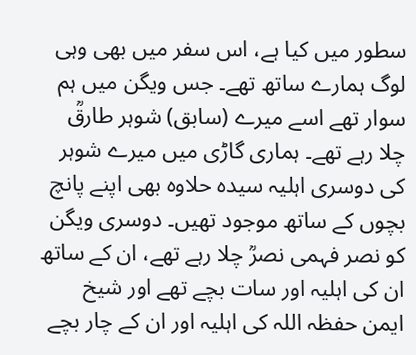سطور میں کیا ہے، اس سفر میں بھی وہی لوگ ہمارے ساتھ تھے۔ جس ویگن میں ہم سوار تھے اسے میرے (سابق) شوہر طارقؒ چلا رہے تھے۔ ہماری گاڑی میں میرے شوہر کی دوسری اہلیہ سیدہ حلاوہ بھی اپنے پانچ بچوں کے ساتھ موجود تھیں۔ دوسری ویگن کو نصر فہمی نصرؒ چلا رہے تھے، ان کے ساتھ ان کی اہلیہ اور سات بچے تھے اور شیخ ایمن حفظہ اللہ کی اہلیہ اور ان کے چار بچے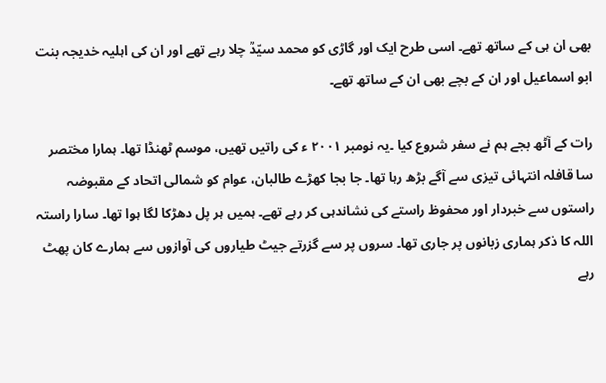بھی ان ہی کے ساتھ تھے۔ اسی طرح ایک اور گاڑی کو محمد سیّدؒ چلا رہے تھے اور ان کی اہلیہ خدیجہ بنت ابو اسماعیل اور ان کے بچے بھی ان کے ساتھ تھے۔

رات کے آٹھ بجے ہم نے سفر شروع کیا ۔یہ نومبر ۲۰۰۱ ء کی راتیں تھیں، موسم ٹھنڈا تھا۔ ہمارا مختصر سا قافلہ انتہائی تیزی سے آگے بڑھ رہا تھا۔ جا بجا کھڑے طالبان، عوام کو شمالی اتحاد کے مقبوضہ راستوں سے خبردار اور محفوظ راستے کی نشاندہی کر رہے تھے۔ ہمیں ہر پل دھڑکا لگا ہوا تھا۔ سارا راستہ اللہ کا ذکر ہماری زبانوں پر جاری تھا۔ سروں پر سے گزرتے جیٹ طیاروں کی آوازوں سے ہمارے کان پھٹ رہے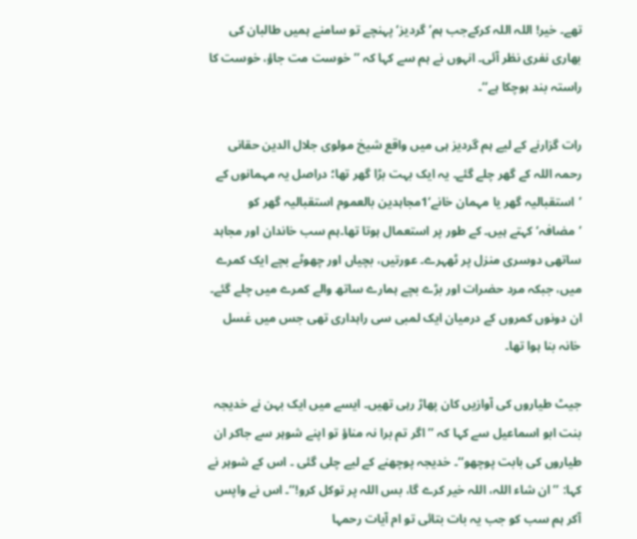تھے۔ خیر! اللہ اللہ کرکےجب ہم’ گردیز‘ پہنچے تو سامنے ہمیں طالبان کی بھاری نفری نظر آئی۔ انہوں نے ہم سے کہا کہ ’’ خوست مت جاؤ، خوست کا راستہ بند ہوچکا ہے‘‘۔

رات گزارنے کے لیے ہم گردیز ہی میں واقع شیخ مولوی جلال الدین حقانی رحمہ اللہ کے گھر چلے گئے۔ یہ ایک بہت بڑا گھر تھا؛ دراصل یہ مہمانوں کے ’استقبالیہ گھر یا مہمان خانے‘1مجاہدین بالعموم استقبالیہ گھر کو ’مضافہ‘ کہتے ہیں۔ کے طور پر استعمال ہوتا تھا۔ہم سب خاندان اور مجاہد ساتھی دوسری منزل پر ٹھہرے۔ عورتیں، بچیاں اور چھوٹے بچے ایک کمرے میں، جبکہ مرد حضرات اور بڑے بچے ہمارے ساتھ والے کمرے میں چلے گئے۔ ان دونوں کمروں کے درمیان ایک لمبی سی راہداری تھی جس میں غسل خانہ بنا ہوا تھا۔

جیٹ طیاروں کی آوازیں کان پھاڑ رہی تھیں۔ ایسے میں ایک بہن نے خدیجہ بنت ابو اسماعیل سے کہا کہ ’’ اگر تم برا نہ مناؤ تو اپنے شوہر سے جاکر ان طیاروں کی بابت پوچھو‘‘۔ خدیجہ پوچھنے کے لیے چلی گئی ۔ اس کے شوہر نے کہا: ’’ان شاء اللہ، اللہ خیر کرے گا، بس اللہ پر توکل کرو!‘‘۔ اس نے واپس آکر ہم سب کو جب یہ بات بتائی تو ام آیات رحمہا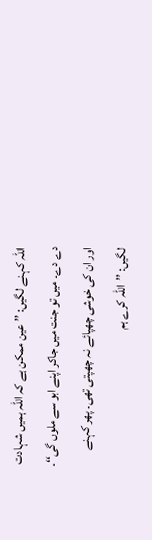اللہ کہنے لگیں: ’’ عین ممکن ہے کہ اللہ ہمیں شہادت دے دے۔ میں تو جنت میں جاکر اپنے ابو سے ملوں گی‘‘۔ اور ان کی خوشی چھپائے نہ چھپتی تھی۔ پھر کہنے لگیں: ’’اللہ کرے ہم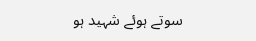سوتے ہوئے شہید ہو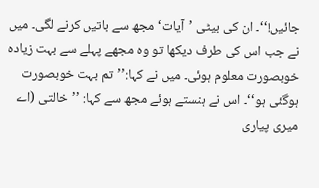جائیں!‘‘۔ ان کی بیٹی ’آیات‘مجھ سے باتیں کرنے لگی۔ میں نے جب اس کی طرف دیکھا تو وہ مجھے پہلے سے بہت زیادہ خوبصورت معلوم ہوئی۔ میں نے کہا:’’تم بہت خوبصورت ہوگئی ہو‘‘۔ اس نے ہنستے ہوئے مجھ سے کہا: ’’خالتی (اے میری پیاری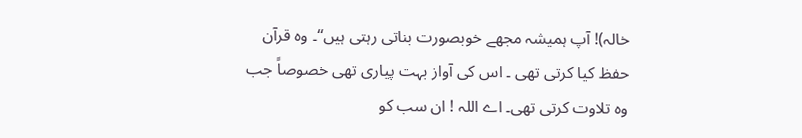خالہ)! آپ ہمیشہ مجھے خوبصورت بناتی رہتی ہیں‘‘۔ وہ قرآن حفظ کیا کرتی تھی ۔ اس کی آواز بہت پیاری تھی خصوصاً جب وہ تلاوت کرتی تھی۔ اے اللہ ! ان سب کو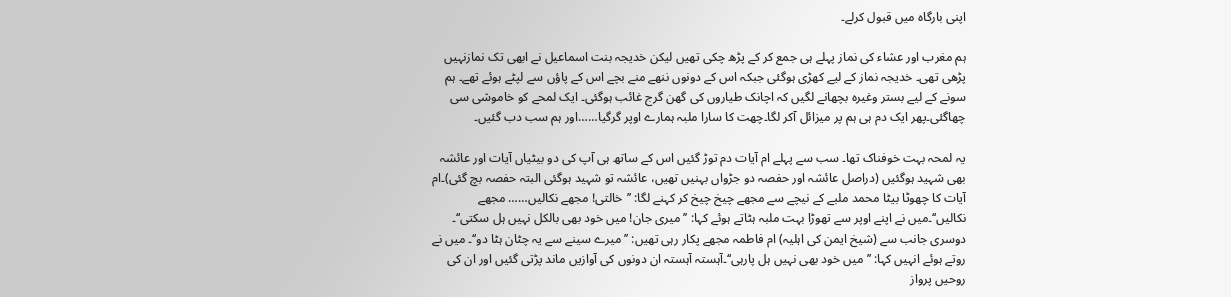اپنی بارگاہ میں قبول کرلے۔

ہم مغرب اور عشاء کی نماز پہلے ہی جمع کر کے پڑھ چکی تھیں لیکن خدیجہ بنت اسماعیل نے ابھی تک نمازنہیں پڑھی تھی۔ خدیجہ نماز کے لیے کھڑی ہوگئی جبکہ اس کے دونوں ننھے منے بچے اس کے پاؤں سے لپٹے ہوئے تھے۔ ہم سونے کے لیے بستر وغیرہ بچھانے لگیں کہ اچانک طیاروں کی گھن گرج غائب ہوگئی۔ ایک لمحے کو خاموشی سی چھاگئی۔پھر ایک دم ہی ہم پر میزائل آکر لگا۔چھت کا سارا ملبہ ہمارے اوپر گرگیا……اور ہم سب دب گئیں۔

یہ لمحہ بہت خوفناک تھا۔ سب سے پہلے ام آیات دم توڑ گئیں اس کے ساتھ ہی آپ کی دو بیٹیاں آیات اور عائشہ بھی شہید ہوگئیں (دراصل عائشہ اور حفصہ دو جڑواں بہنیں تھیں، عائشہ تو شہید ہوگئی البتہ حفصہ بچ گئی)۔ام آیات کا چھوٹا بیٹا محمد ملبے کے نیچے سے مجھے چیخ چیخ کر کہنے لگا: ’’خالتی! مجھے نکالیں…… مجھے نکالیں‘‘۔میں نے اپنے اوپر سے تھوڑا بہت ملبہ ہٹاتے ہوئے کہا: ’’میری جان! میں خود بھی بالکل نہیں ہل سکتی‘‘۔ دوسری جانب سے (شیخ ایمن کی اہلیہ) ام فاطمہ مجھے پکار رہی تھیں: ’’میرے سینے سے یہ چٹان ہٹا دو‘‘۔ میں نے روتے ہوئے انہیں کہا: ’’میں خود بھی نہیں ہل پارہی‘‘۔آہستہ آہستہ ان دونوں کی آوازیں ماند پڑتی گئیں اور ان کی روحیں پرواز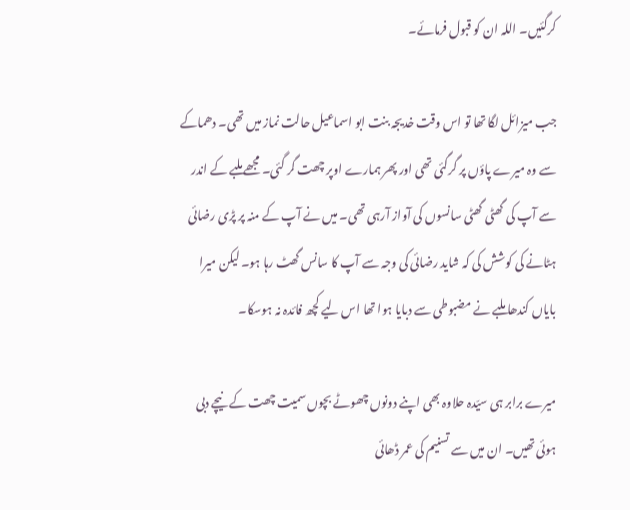کرگئیں۔ اللہ ان کو قبول فرمائے۔

جب میزائل لگا تھا تو اس وقت خدیجہ بنت ابو اسماعیل حالت نماز میں تھی۔ دھماکے سے وہ میرے پاؤں پر گرگئی تھی اور پھر ہمارے اوپر چھت گر گئی۔ مجھے ملبے کے اندر سے آپ کی گھٹی گھٹی سانسوں کی آواز آرہی تھی۔ میں نے آپ کے منہ پر پڑی رضائی ہٹانے کی کوشش کی کہ شاید رضائی کی وجہ سے آپ کا سانس گھٹ رہا ہو۔ لیکن میرا بایاں کندھا ملبے نے مضبوطی سے دبایا ہوا تھا اس لیے کچھ فائدہ نہ ہوسکا۔

میرے برابر ہی سیّدہ حلاوہ بھی اپنے دونوں چھوٹے بچوں سمیت چھت کے نیچے دبی ہوئی تھیں۔ ان میں سے تسنیم کی عمر ڈھائی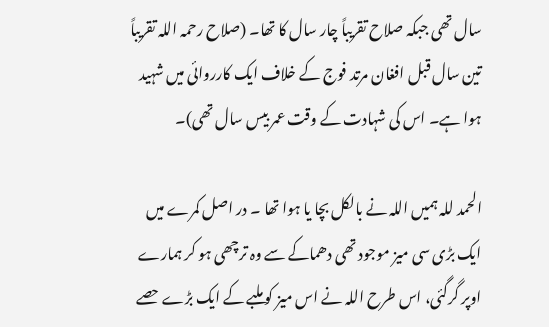سال تھی جبکہ صلاح تقریباً چار سال کا تھا۔ (صلاح رحمہ اللہ تقریباً تین سال قبل افغان مرتد فوج کے خلاف ایک کارروائی میں شہید ہوا ہے۔ اس کی شہادت کے وقت عمر بیس سال تھی)۔

الحمد للہ ہمیں اللہ نے بالکل بچا یا ہوا تھا ۔ در اصل کمرے میں ایک بڑی سی میز موجود تھی دھماکے سے وہ ترچھی ہو کر ہمارے اوپر گرگئی، اس طرح اللہ نے اس میز کو ملبے کے ایک بڑے حصے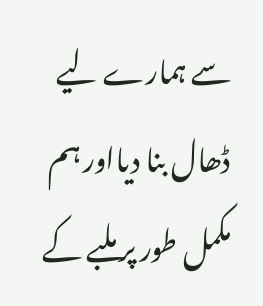سے ہمارے لیے ڈھال بنا دیااور ہم مکمل طور پر ملبے کے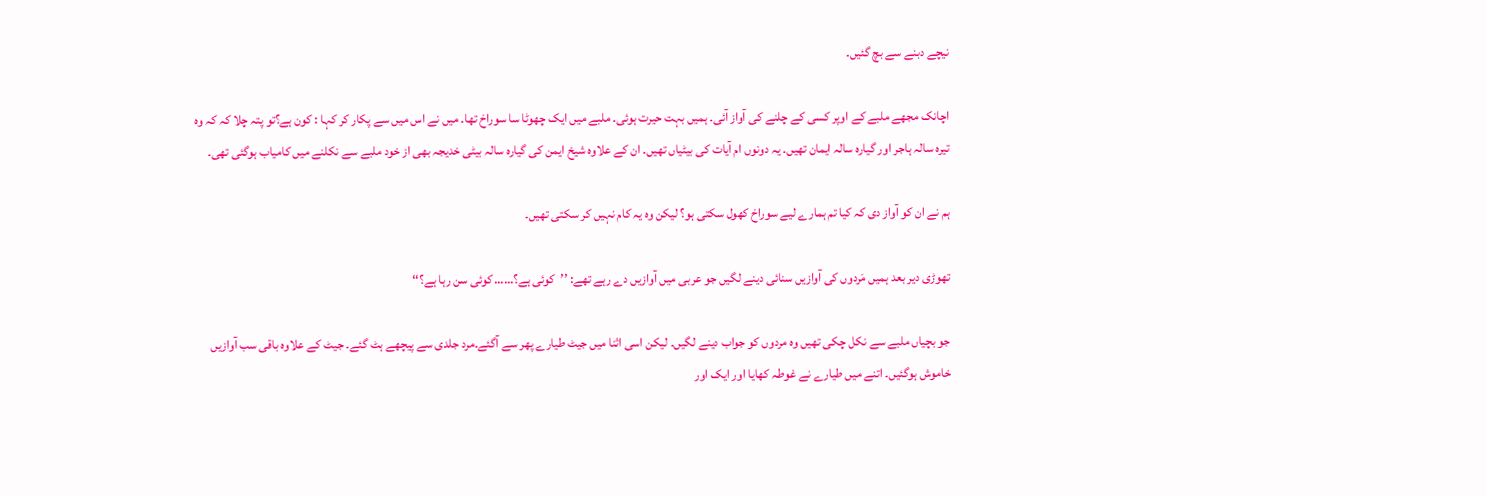نیچے دبنے سے بچ گئیں۔

اچانک مجھے ملبے کے اوپر کسی کے چلنے کی آواز آئی۔ ہمیں بہت حیرت ہوئی۔ ملبے میں ایک چھوٹا سا سوراخ تھا۔ میں نے اس میں سے پکار کر کہا : کون ہے؟تو پتہ چلا کہ کہ وہ تیرہ سالہ ہاجر اور گیارہ سالہ ایمان تھیں۔ یہ دونوں ام آیات کی بیٹیاں تھیں۔ ان کے علاوہ شیخ ایمن کی گیارہ سالہ بیٹی خدیجہ بھی از خود ملبے سے نکلنے میں کامیاب ہوگئی تھی۔

ہم نے ان کو آواز دی کہ کیا تم ہمارے لیے سوراخ کھول سکتی ہو؟ لیکن وہ یہ کام نہیں کر سکتی تھیں۔

تھوڑی دیر بعد ہمیں مَردوں کی آوازیں سنائی دینے لگیں جو عربی میں آوازیں دے رہے تھے: ’’کوئی ہے؟…… کوئی سن رہا ہے؟‘‘

جو بچیاں ملبے سے نکل چکی تھیں وہ مردوں کو جواب دینے لگیں۔ لیکن اسی اثنا میں جیٹ طیارے پھر سے آگئے۔مرد جلدی سے پیچھے ہٹ گئے۔ جیٹ کے علاوہ باقی سب آوازیں خاموش ہوگئیں۔ اتنے میں طیارے نے غوطہ کھایا اور ایک اور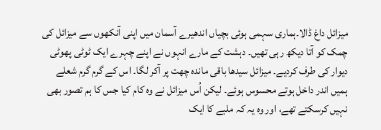میزائل داغ ڈالا۔ہماری سہمی ہوئی بچیاں اندھیرے آسمان میں اپنی آنکھوں سے میزائل کی چمک کو آتا دیکھ رہی تھیں۔ دہشت کے مارے انہوں نے اپنے چہرے ایک ٹوٹی پھوٹی دیوار کی طرف کردیے۔ میزائل سیدھا باقی ماندہ چھت پر آکر لگا۔ اس کے گرم گرم شعلے ہمیں اندر داخل ہوتے محسوس ہوئے۔ لیکن اُس میزائل نے وہ کام کیا جس کا ہم تصور بھی نہیں کرسکتے تھے، اور وہ یہ کہ ملبے کا ایک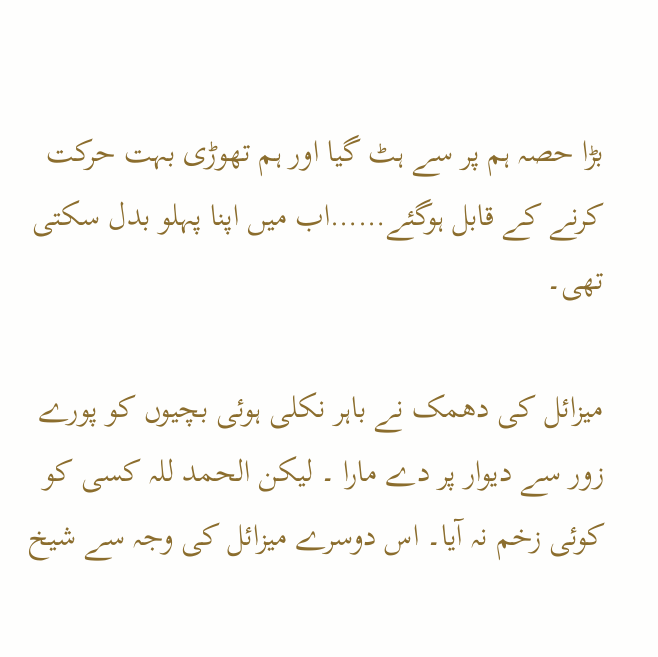بڑا حصہ ہم پر سے ہٹ گیا اور ہم تھوڑی بہت حرکت کرنے کے قابل ہوگئے……اب میں اپنا پہلو بدل سکتی تھی۔

میزائل کی دھمک نے باہر نکلی ہوئی بچیوں کو پورے زور سے دیوار پر دے مارا ۔ لیکن الحمد للہ کسی کو کوئی زخم نہ آیا۔ اس دوسرے میزائل کی وجہ سے شیخ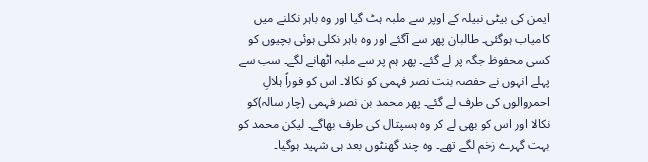ایمن کی بیٹی نبیلہ کے اوپر سے ملبہ ہٹ گیا اور وہ باہر نکلنے میں کامیاب ہوگئی۔ طالبان پھر سے آگئے اور وہ باہر نکلی ہوئی بچیوں کو کسی محفوظ جگہ پر لے گئے۔ پھر ہم پر سے ملبہ اٹھانے لگے۔ سب سے پہلے انہوں نے حفصہ بنت نصر فہمی کو نکالا۔ اس کو فوراً ہلالِ احمروالوں کی طرف لے گئے۔ پھر محمد بن نصر فہمی (چار سالہ)کو نکالا اور اس کو بھی لے کر وہ ہسپتال کی طرف بھاگے۔ لیکن محمد کو بہت گہرے زخم لگے تھے۔ وہ چند گھنٹوں بعد ہی شہید ہوگیا۔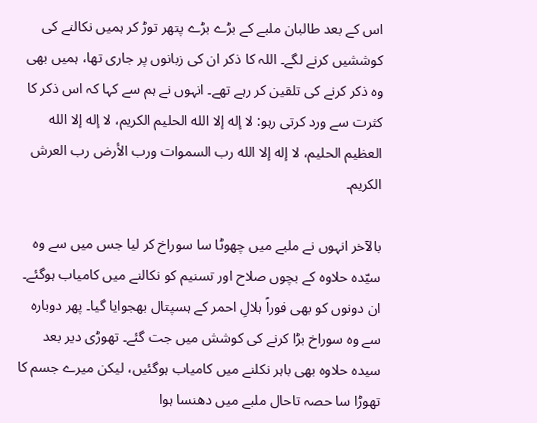اس کے بعد طالبان ملبے کے بڑے بڑے پتھر توڑ کر ہمیں نکالنے کی کوششیں کرنے لگے۔ اللہ کا ذکر ان کی زبانوں پر جاری تھا، ہمیں بھی وہ ذکر کرنے کی تلقین کر رہے تھے۔ انہوں نے ہم سے کہا کہ اس ذکر کا کثرت سے ورد کرتی رہو: لا إله إلا الله الحليم الكريم، لا إله إلا الله العظيم الحليم، لا إله إلا الله رب السموات ورب الأرض رب العرش الكريم۔

بالآخر انہوں نے ملبے میں چھوٹا سا سوراخ کر لیا جس میں سے وہ سیّدہ حلاوہ کے بچوں صلاح اور تسنیم کو نکالنے میں کامیاب ہوگئے۔ ان دونوں کو بھی فوراً ہلالِ احمر کے ہسپتال بھجوایا گیا۔ پھر دوبارہ سے وہ سوراخ بڑا کرنے کی کوشش میں جت گئے۔ تھوڑی دیر بعد سیدہ حلاوہ بھی باہر نکلنے میں کامیاب ہوگئیں، لیکن میرے جسم کا تھوڑا سا حصہ تاحال ملبے میں دھنسا ہوا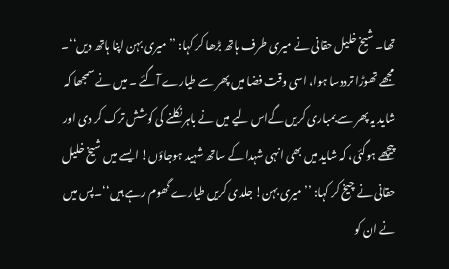تھا۔ شیخ خلیل حقانی نے میری طرف ہاتھ بڑھا کر کہا: ’’ میری بہن اپنا ہاتھ دیں‘‘۔ مجھے تھوڑا ترددسا ہوا، اسی وقت فضا میں پھر سے طیارے آگئے ۔ میں نے سمجھا کہ شاید یہ پھر سے بمباری کریں گےاس لیے میں نے باہر نکلنے کی کوشش ترک کر دی اور پیچھے ہوگئی، کہ شاید میں بھی انہی شہدا کے ساتھ شہید ہوجاؤں! ایسے میں شیخ خلیل حقانی نے چیخ کر کہا: ’’ میری بہن! جلدی کریں طیارے گھوم رہے ہیں‘‘۔پس میں نے ان کو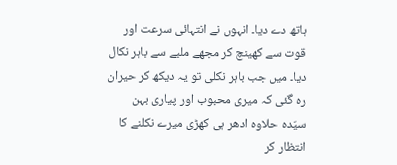ہاتھ دے دیا۔ انہوں نے انتہائی سرعت اور قوت سے کھینچ کر مجھے ملبے سے باہر نکال دیا۔ میں جب باہر نکلی تو یہ دیکھ کر حیران رہ گئی کہ میری محبوب اور پیاری بہن سیّدہ حلاوہ ادھر ہی کھڑی میرے نکلنے کا انتظار کر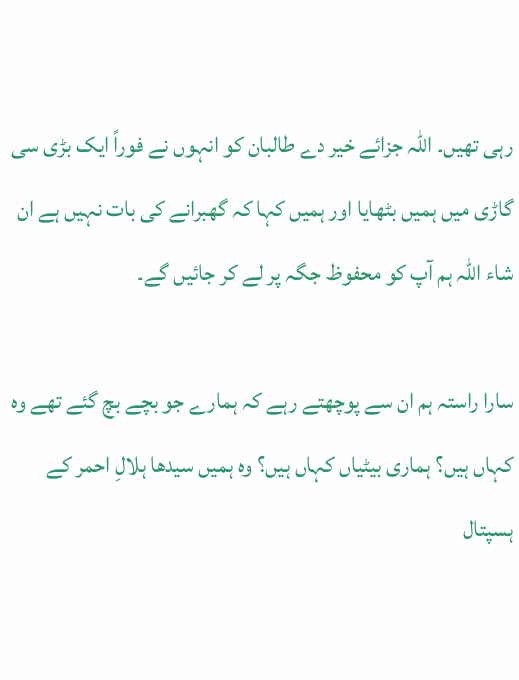رہی تھیں۔ اللہ جزائے خیر دے طالبان کو انہوں نے فوراً ایک بڑی سی گاڑی میں ہمیں بٹھایا اور ہمیں کہا کہ گھبرانے کی بات نہیں ہے ان شاء اللہ ہم آپ کو محفوظ جگہ پر لے کر جائیں گے۔

سارا راستہ ہم ان سے پوچھتے رہے کہ ہمارے جو بچے بچ گئے تھے وہ کہاں ہیں؟ ہماری بیٹیاں کہاں ہیں؟ وہ ہمیں سیدھا ہلالِ احمر کے ہسپتال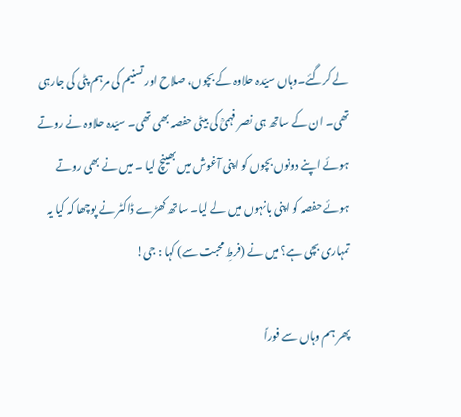لے کرگئے۔وہاں سیّدہ حلاوہ کے بچوں، صلاح اور تسنیم کی مرہم پٹی کی جارہی تھی۔ ان کے ساتھ ہی نصر فہمیؒ کی بیٹی حفصہ بھی تھی۔ سیّدہ حلاوہ نے روتے ہوئے اپنے دونوں بچوں کو اپنی آغوش میں بھینچ لیا ۔ میں نے بھی روتے ہوئے حفصہ کو اپنی بانہوں میں لے لیا۔ ساتھ کھڑے ڈاکٹر نے پوچھا کہ کیا یہ تمہاری بچی ہے؟ میں نے (فرطِ محبت سے) کہا : جی!

پھر ہم وہاں سے فوراً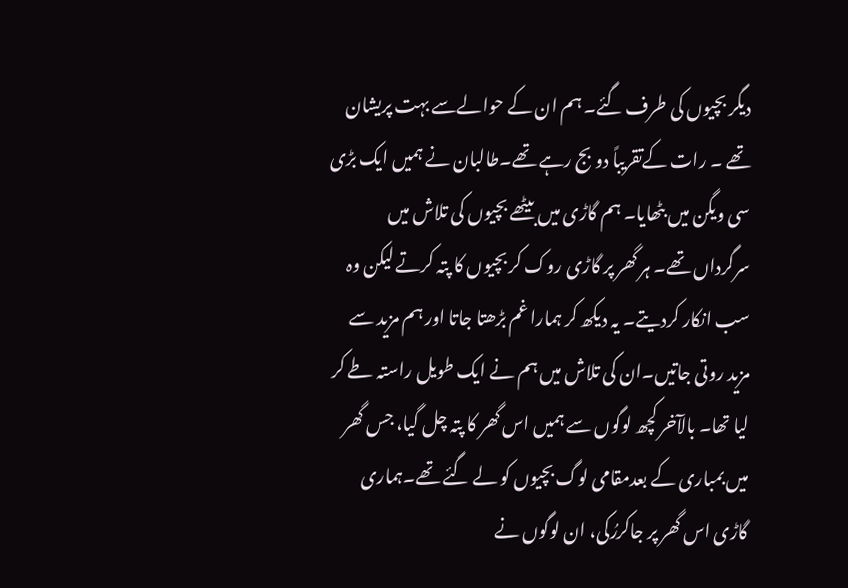دیگر بچیوں کی طرف گئے۔ ہم ان کے حوالےسے بہت پریشان تھے ۔ رات کےتقریباً دو بج رہے تھے۔طالبان نے ہمیں ایک بڑی سی ویگن میں بٹھایا۔ ہم گاڑی میں بیٹھے بچیوں کی تلاش میں سرگرداں تھے۔ ہر گھر پر گاڑی روک کر بچیوں کا پتہ کرتے لیکن وہ سب انکار کردیتے۔ یہ دیکھ کر ہمارا غم بڑھتا جاتا اور ہم مزید سے مزید روتی جاتیں۔ان کی تلاش میں ہم نے ایک طویل راستہ طے کر لیا تھا۔ بالآخر کچھ لوگوں سے ہمیں اس گھر کا پتہ چل گیا، جس گھر میں بمباری کے بعدمقامی لوگ بچیوں کو لے گئے تھے۔ہماری گاڑی اس گھر پر جاکررُکی، ان لوگوں نے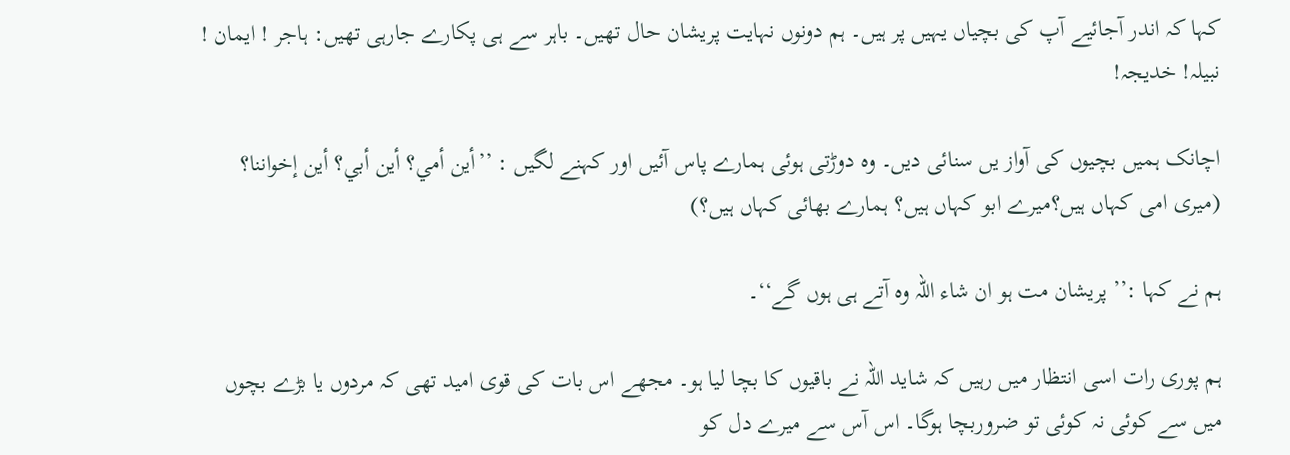کہا کہ اندر آجائیے آپ کی بچیاں یہیں پر ہیں۔ ہم دونوں نہایت پریشان حال تھیں۔ باہر سے ہی پکارے جارہی تھیں: ہاجر ! ایمان ! نبیلہ! خدیجہ!

اچانک ہمیں بچیوں کی آواز یں سنائی دیں۔ وہ دوڑتی ہوئی ہمارے پاس آئیں اور کہنے لگیں : ’’أین أمي؟ أین أبي؟ أین إخواننا؟ (میری امی کہاں ہیں؟میرے ابو کہاں ہیں؟ ہمارے بھائی کہاں ہیں؟)

ہم نے کہا :’’ پریشان مت ہو ان شاء اللہ وہ آتے ہی ہوں گے‘‘۔

ہم پوری رات اسی انتظار میں رہیں کہ شاید اللہ نے باقیوں کا بچا لیا ہو۔ مجھے اس بات کی قوی امید تھی کہ مردوں یا بڑے بچوں میں سے کوئی نہ کوئی تو ضروربچا ہوگا۔ اس آس سے میرے دل کو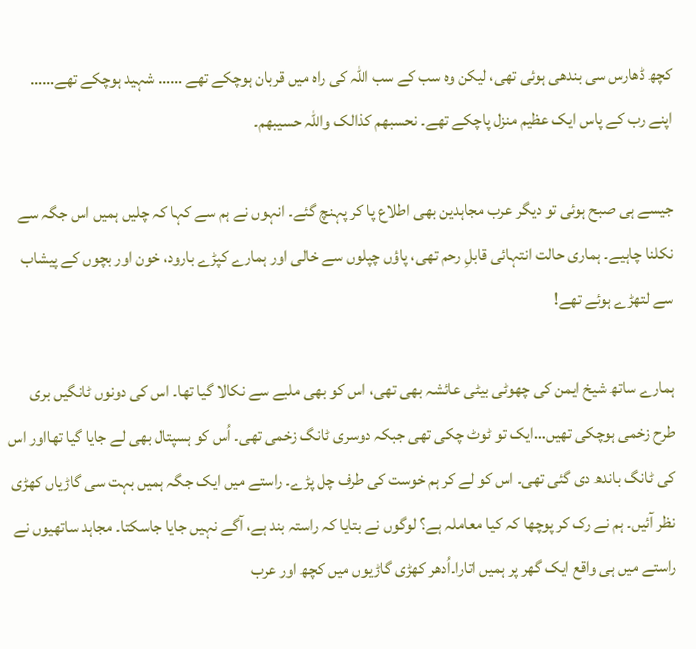کچھ ڈھارس سی بندھی ہوئی تھی، لیکن وہ سب کے سب اللہ کی راہ میں قربان ہوچکے تھے …… شہید ہوچکے تھے…… اپنے رب کے پاس ایک عظیم منزل پاچکے تھے۔ نحسبھم کذالک واللہ حسیبھم۔

جیسے ہی صبح ہوئی تو دیگر عرب مجاہدین بھی اطلاع پا کر پہنچ گئے۔ انہوں نے ہم سے کہا کہ چلیں ہمیں اس جگہ سے نکلنا چاہیے۔ ہماری حالت انتہائی قابلِ رحم تھی، پاؤں چپلوں سے خالی اور ہمارے کپڑے بارود، خون اور بچوں کے پیشاب سے لتھڑے ہوئے تھے!

ہمارے ساتھ شیخ ایمن کی چھوٹی بیٹی عائشہ بھی تھی، اس کو بھی ملبے سے نکالا گیا تھا۔ اس کی دونوں ٹانگیں بری طرح زخمی ہوچکی تھیں…ایک تو ٹوٹ چکی تھی جبکہ دوسری ٹانگ زخمی تھی۔ اُس کو ہسپتال بھی لے جایا گیا تھااور اس کی ٹانگ باندھ دی گئی تھی۔ اس کو لے کر ہم خوست کی طرف چل پڑے۔ راستے میں ایک جگہ ہمیں بہت سی گاڑیاں کھڑی نظر آئیں۔ ہم نے رک کر پوچھا کہ کیا معاملہ ہے؟ لوگوں نے بتایا کہ راستہ بند ہے، آگے نہیں جایا جاسکتا۔ مجاہد ساتھیوں نے راستے میں ہی واقع ایک گھر پر ہمیں اتارا۔اُدھر کھڑی گاڑیوں میں کچھ اور عرب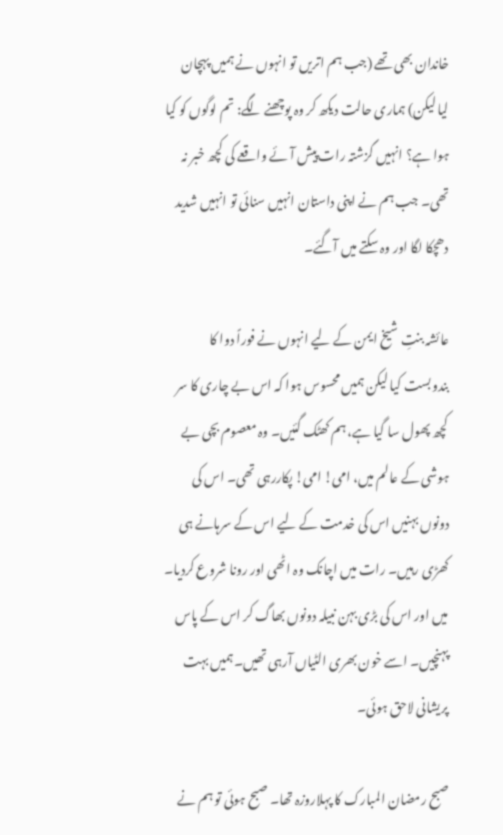خاندان بھی تھے (جب ہم اتریں تو انہوں نے ہمیں پہچان لیا لیکن) ہماری حالت دیکھ کر وہ پوچھنے لگے: تم لوگوں کو کیا ہوا ہے؟ انہیں گزشتہ رات پیش آئے واقعے کی کچھ خبر نہ تھی۔ جب ہم نے اپنی داستان انہیں سنائی تو انہیں شدید دھچکا لگا اور وہ سکتے میں آگئے۔

عائشہ بنتِ شیخ ایمن کے لیے انہوں نے فوراً دوا کا بندوبست کیا لیکن ہمیں محسوس ہوا کہ اس بے چاری کا سر کچھ پھول سا گیا ہے، ہم کھٹک گئیں۔ وہ معصوم بچی بے ہوشی کے عالم میں، امی! امی! پکاررہی تھی۔ اس کی دونوں بہنیں اس کی خدمت کے لیے اس کے سرہانے ہی کھڑی رہیں۔ رات میں اچانک وہ اٹھی اور رونا شروع کردیا۔ میں اور اس کی بڑی بہن نبیلہ دونوں بھاگ کر اس کے پاس پہنچیں۔ اسے خون بھری الٹیاں آرہی تھیں۔ہمیں بہت پریشانی لاحق ہوئی۔

صبح رمضان المبارک کا پہلاروزہ تھا۔ صبح ہوئی تو ہم نے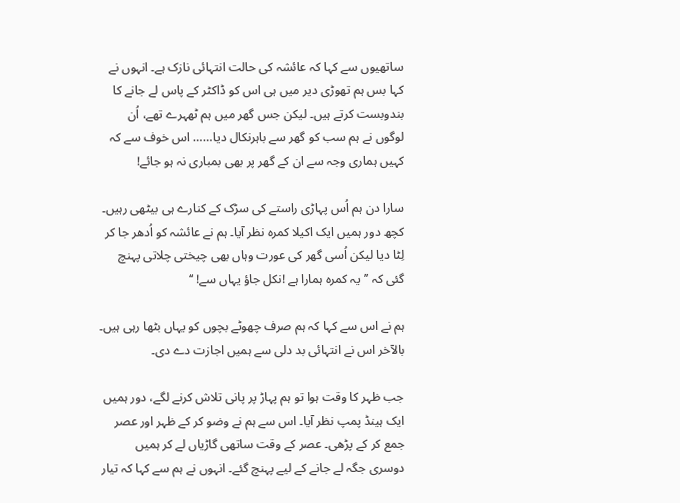ساتھیوں سے کہا کہ عائشہ کی حالت انتہائی نازک ہے۔ انہوں نے کہا بس ہم تھوڑی دیر میں ہی اس کو ڈاکٹر کے پاس لے جانے کا بندوبست کرتے ہیں۔ لیکن جس گھر میں ہم ٹھہرے تھے، اُن لوگوں نے ہم سب کو گھر سے باہرنکال دیا…… اس خوف سے کہ کہیں ہماری وجہ سے ان کے گھر پر بھی بمباری نہ ہو جائے!

سارا دن ہم اُس پہاڑی راستے کی سڑک کے کنارے ہی بیٹھی رہیں۔ کچھ دور ہمیں ایک اکیلا کمرہ نظر آیا۔ ہم نے عائشہ کو اُدھر جا کر لِٹا دیا لیکن اُسی گھر کی عورت وہاں بھی چیختی چلاتی پہنچ گئی کہ ’’یہ کمرہ ہمارا ہے !نکل جاؤ یہاں سے! ‘‘

ہم نے اس سے کہا کہ ہم صرف چھوٹے بچوں کو یہاں بٹھا رہی ہیں۔ بالآخر اس نے انتہائی بد دلی سے ہمیں اجازت دے دی۔

جب ظہر کا وقت ہوا تو ہم پہاڑ پر پانی تلاش کرنے لگے، دور ہمیں ایک ہینڈ پمپ نظر آیا۔ اس سے ہم نے وضو کر کے ظہر اور عصر جمع کر کے پڑھی۔ عصر کے وقت ساتھی گاڑیاں لے کر ہمیں دوسری جگہ لے جانے کے لیے پہنچ گئے۔ انہوں نے ہم سے کہا کہ تیار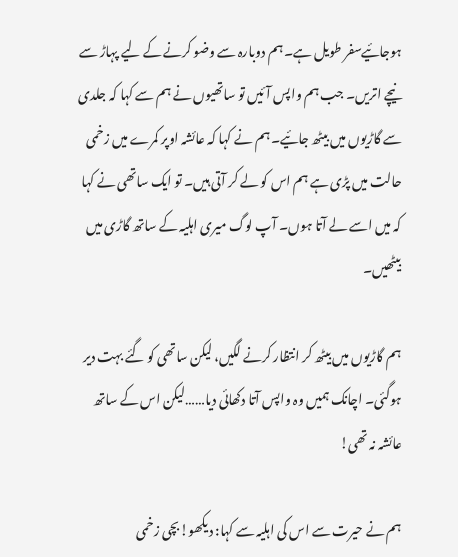ہوجائیےسفر طویل ہے۔ ہم دوبارہ سے وضو کرنے کے لیے پہاڑ سے نیچے اتریں۔ جب ہم واپس آئیں تو ساتھیوں نے ہم سے کہا کہ جلدی سے گاڑیوں میں بیٹھ جائیے۔ ہم نے کہا کہ عائشہ اوپر کمرے میں زخمی حالت میں پڑی ہے ہم اس کو لے کر آتی ہیں۔ تو ایک ساتھی نے کہا کہ میں اسے لے آتا ہوں۔ آپ لوگ میری اہلیہ کے ساتھ گاڑی میں بیٹھیں۔

ہم گاڑیوں میں بیٹھ کر انتظار کرنے لگیں، لیکن ساتھی کو گئے بہت دیر ہوگئی۔ اچانک ہمیں وہ واپس آتا دکھائی دیا……لیکن اس کے ساتھ عائشہ نہ تھی!

ہم نے حیرت سے اس کی اہلیہ سے کہا: دیکھو!بچی زخمی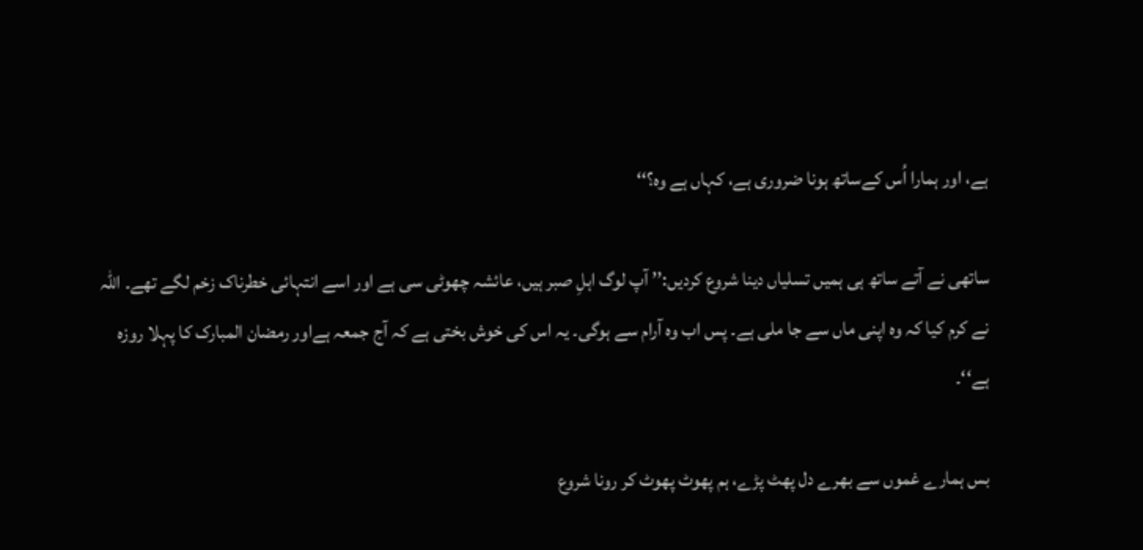ہے، اور ہمارا اُس کےساتھ ہونا ضروری ہے، کہاں ہے وہ؟‘‘

ساتھی نے آتے ساتھ ہی ہمیں تسلیاں دینا شروع کردیں:’’ آپ لوگ اہلِ صبر ہیں، عائشہ چھوٹی سی ہے اور اسے انتہائی خطرناک زخم لگے تھے۔ اللہ نے کرم کیا کہ وہ اپنی ماں سے جا ملی ہے۔ پس اب وہ آرام سے ہوگی۔ یہ اس کی خوش بختی ہے کہ آج جمعہ ہےاور رمضان المبارک کا پہلا روزہ ہے‘‘۔

بس ہمارے غموں سے بھرے دل پھٹ پڑے، ہم پھوٹ پھوٹ کر رونا شروع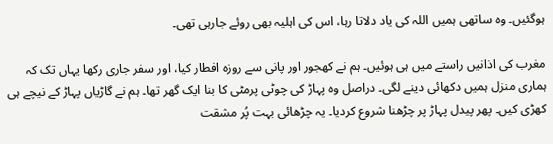ہوگئیں۔ وہ ساتھی ہمیں اللہ کی یاد دلاتا رہا، اس کی اہلیہ بھی روئے جارہی تھی۔

مغرب کی اذانیں راستے میں ہی ہوئیں۔ ہم نے کھجور اور پانی سے روزہ افطار کیا، اور سفر جاری رکھا یہاں تک کہ ہماری منزل ہمیں دکھائی دینے لگی۔ دراصل وہ پہاڑ کی چوٹی پرمٹی کا بنا ایک گھر تھا۔ ہم نے گاڑیاں پہاڑ کے نیچے ہی کھڑی کیں۔ پھر پیدل پہاڑ پر چڑھنا شروع کردیا۔ یہ چڑھائی بہت پُر مشقت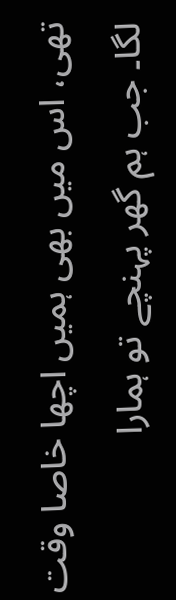تھی، اس میں بھی ہمیں اچھا خاصا وقت لگا۔ جب ہم گھر پہنچے تو ہمارا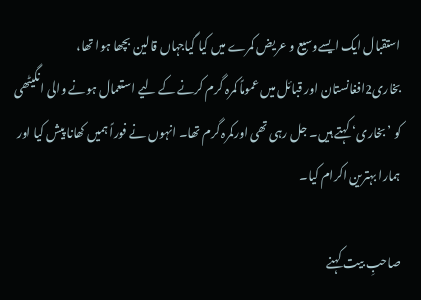استقبال ایک ایسےوسیع و عریض کمرے میں کیا گیاجہاں قالین بچھا ہوا تھا، بخاری2افغانستان اور قبائل میں عموماً کمرہ گرم کرنے کے لیے استعمال ہونے والی انگیٹھی کو ’بخاری‘ کہتے ہیں۔ جل رہی تھی اورکمرہ گرم تھا۔ انہوں نے فوراً ہمیں کھانا پیش کیا اور ہمارا بہترین اکرام کیا۔

صاحبِ بیت کہنے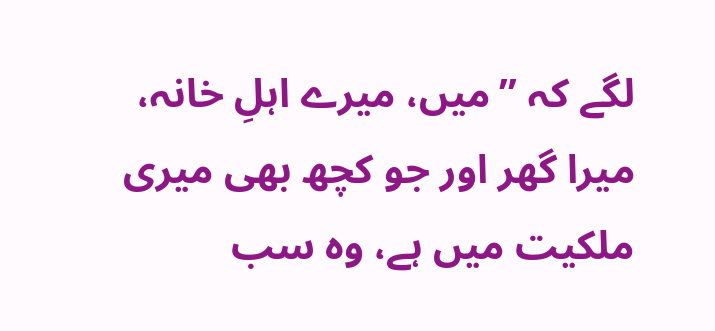لگے کہ ’’میں، میرے اہلِ خانہ، میرا گھر اور جو کچھ بھی میری ملکیت میں ہے، وہ سب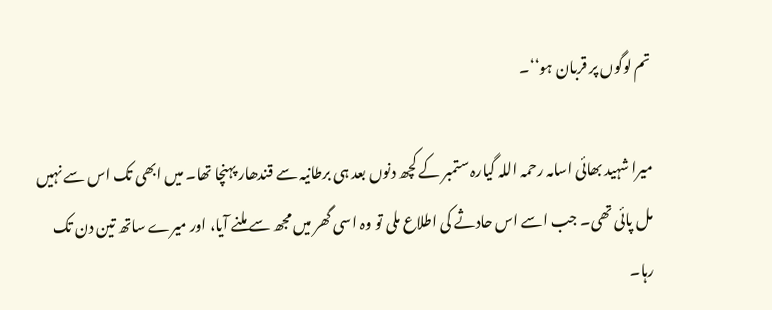تم لوگوں پر قربان ہو‘‘۔

میرا شہید بھائی اسامہ رحمہ اللہ گیارہ ستمبر کے کچھ دنوں بعد ہی برطانیہ سے قندھار پہنچا تھا۔ میں ابھی تک اس سے نہیں مل پائی تھی۔ جب اسے اس حادثے کی اطلاع ملی تو وہ اسی گھر میں مجھ سے ملنے آیا، اور میرے ساتھ تین دن تک رہا۔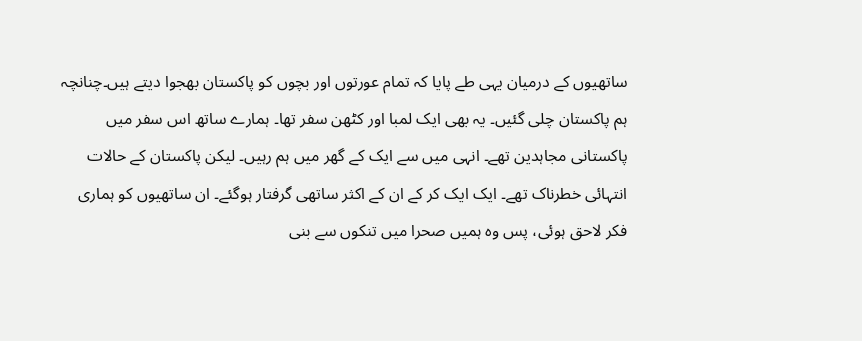ساتھیوں کے درمیان یہی طے پایا کہ تمام عورتوں اور بچوں کو پاکستان بھجوا دیتے ہیں۔چنانچہ ہم پاکستان چلی گئیں۔ یہ بھی ایک لمبا اور کٹھن سفر تھا۔ ہمارے ساتھ اس سفر میں پاکستانی مجاہدین تھے۔ انہی میں سے ایک کے گھر میں ہم رہیں۔ لیکن پاکستان کے حالات انتہائی خطرناک تھے۔ ایک ایک کر کے ان کے اکثر ساتھی گرفتار ہوگئے۔ ان ساتھیوں کو ہماری فکر لاحق ہوئی، پس وہ ہمیں صحرا میں تنکوں سے بنی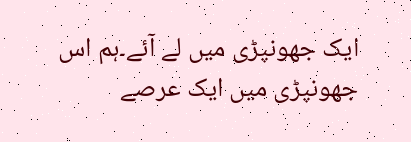ایک جھونپڑی میں لے آئے۔ہم اس جھونپڑی میں ایک عرصے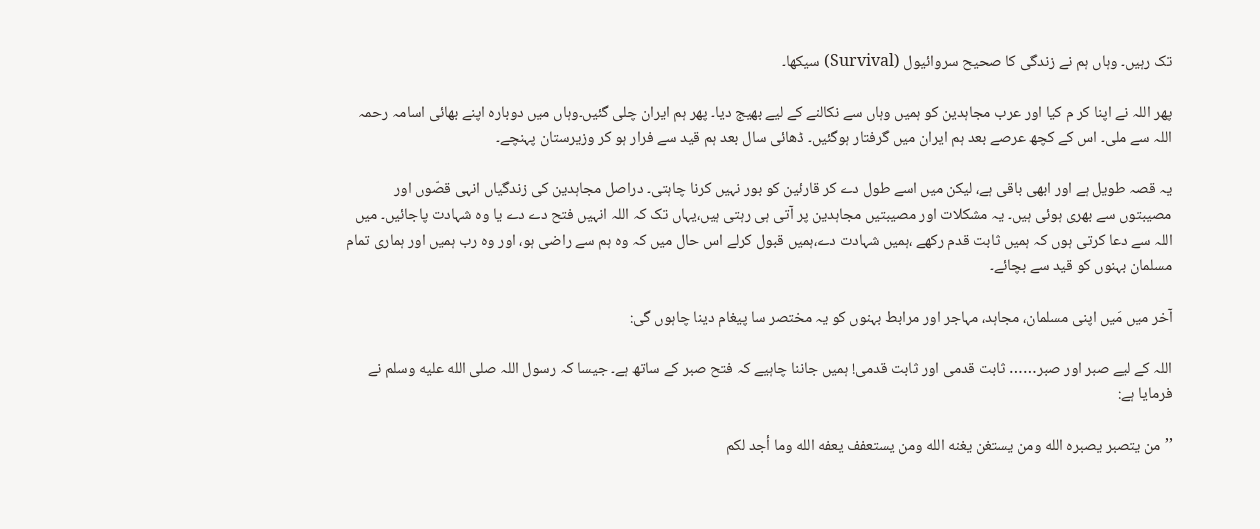تک رہیں۔ وہاں ہم نے زندگی کا صحیح سروائیول (Survival) سیکھا۔

پھر اللہ نے اپنا کر م کیا اور عرب مجاہدین کو ہمیں وہاں سے نکالنے کے لیے بھیج دیا۔ پھر ہم ایران چلی گئیں۔وہاں میں دوبارہ اپنے بھائی اسامہ رحمہ اللہ سے ملی۔ اس کے کچھ عرصے بعد ہم ایران میں گرفتار ہوگئیں۔ ڈھائی سال بعد ہم قید سے فرار ہو کر وزیرستان پہنچے۔

یہ قصہ طویل ہے اور ابھی باقی ہے، لیکن میں اسے طول دے کر قارئین کو بور نہیں کرنا چاہتی۔ دراصل مجاہدین کی زندگیاں انہی قصّوں اور مصیبتوں سے بھری ہوئی ہیں۔ یہ مشکلات اور مصیبتیں مجاہدین پر آتی ہی رہتی ہیں،یہاں تک کہ اللہ انہیں فتح دے دے یا وہ شہادت پاجائیں۔ میں اللہ سے دعا کرتی ہوں کہ ہمیں ثابت قدم رکھے ،ہمیں شہادت دے،ہمیں قبول کرلے اس حال میں کہ وہ ہم سے راضی ہو، اور وہ رب ہمیں اور ہماری تمام مسلمان بہنوں کو قید سے بچائے۔

آخر میں مَیں اپنی مسلمان، مجاہد، مہاجر اور مرابط بہنوں کو یہ مختصر سا پیغام دینا چاہوں گی:

اللہ کے لیے صبر اور صبر…… ثابت قدمی اور ثابت قدمی! ہمیں جاننا چاہیے کہ فتح صبر کے ساتھ ہے۔ جیسا کہ رسول اللہ صلى الله عليه وسلم نے فرمایا ہے:

’’من يتصبر يصبره الله ومن يستغن يغنه الله ومن يستعفف يعفه الله وما أجد لكم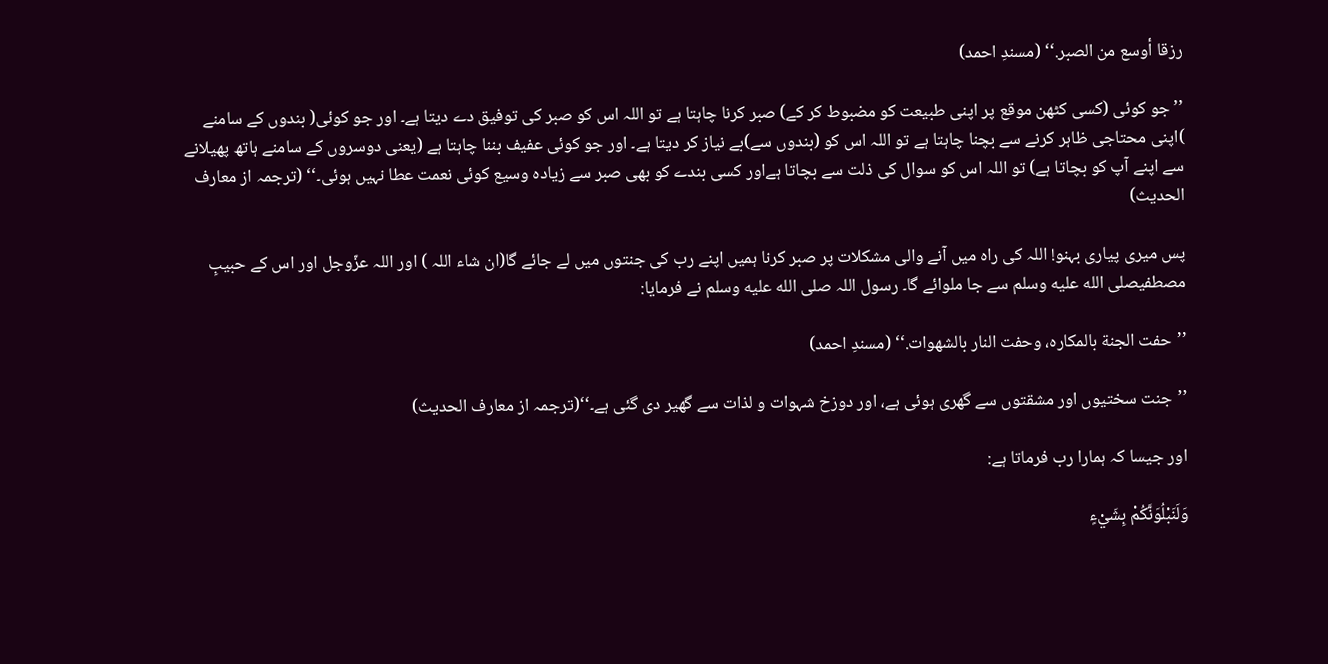رزقا أوسع من الصبر.‘‘ (مسندِ احمد)

’’جو کوئی (کسی کٹھن موقع پر اپنی طبیعت کو مضبوط کر کے) صبر کرنا چاہتا ہے تو اللہ اس کو صبر کی توفیق دے دیتا ہے۔ اور جو کوئی( بندوں کے سامنے )اپنی محتاجی ظاہر کرنے سے بچنا چاہتا ہے تو اللہ اس کو (بندوں سے)بے نیاز کر دیتا ہے۔ اور جو کوئی عفیف بننا چاہتا ہے (یعنی دوسروں کے سامنے ہاتھ پھیلانے سے اپنے آپ کو بچاتا ہے) تو اللہ اس کو سوال کی ذلت سے بچاتا ہےاور کسی بندے کو بھی صبر سے زیادہ وسیع کوئی نعمت عطا نہیں ہوئی۔‘‘ (ترجمہ از معارف الحدیث)

پس میری پیاری بہنو! اللہ کی راہ میں آنے والی مشکلات پر صبر کرنا ہمیں اپنے رب کی جنتوں میں لے جائے گا(ان شاء اللہ ) اور اللہ عزّوجل اور اس کے حبیبِ مصطفیصلى الله عليه وسلم سے جا ملوائے گا۔ رسول اللہ صلى الله عليه وسلم نے فرمایا:

’’حفت الجنة بالمكاره، وحفت النار بالشهوات.‘‘ (مسندِ احمد)

’’جنت سختیوں اور مشقتوں سے گھری ہوئی ہے، اور دوزخ شہوات و لذات سے گھیر دی گئی ہے۔‘‘(ترجمہ از معارف الحدیث)

اور جیسا کہ ہمارا رب فرماتا ہے:

وَلَنَبْلُوَنَّكُمْ بِشَيْءٍ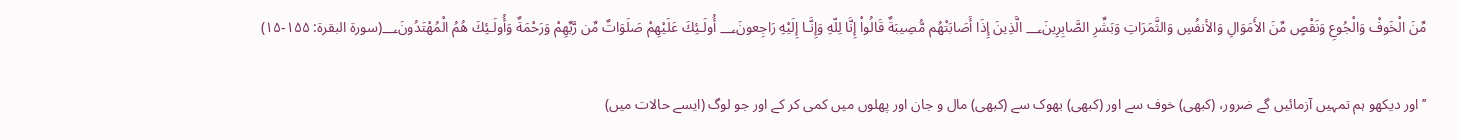مِّنَ الْخَوفْ وَالْجُوعِ وَنَقْصٍ مِّنَ الأَمَوَالِ وَالأنفُسِ وَالثَّمَرَاتِ وَبَشِّرِ الصَّابِرِينَ؀ الَّذِينَ إِذَا أَصَابَتْهُم مُّصِيبَةٌ قَالُواْ إِنَّا لِلّهِ وَإِنَّـا إِلَيْهِ رَاجِعونَ؀ أُولَـئِكَ عَلَيْهِمْ صَلَوَاتٌ مِّن رَّبِّهِمْ وَرَحْمَةٌ وَأُولَـئِكَ هُمُ الْمُهْتَدُونَ؀(سورۃ البقرۃ: ۱۵۵-۱۵)

’’اور دیکھو ہم تمہیں آزمائیں گے ضرور، (کبھی) خوف سے اور (کبھی) بھوک سے (کبھی) مال و جان اور پھلوں میں کمی کر کے اور جو لوگ (ایسے حالات میں)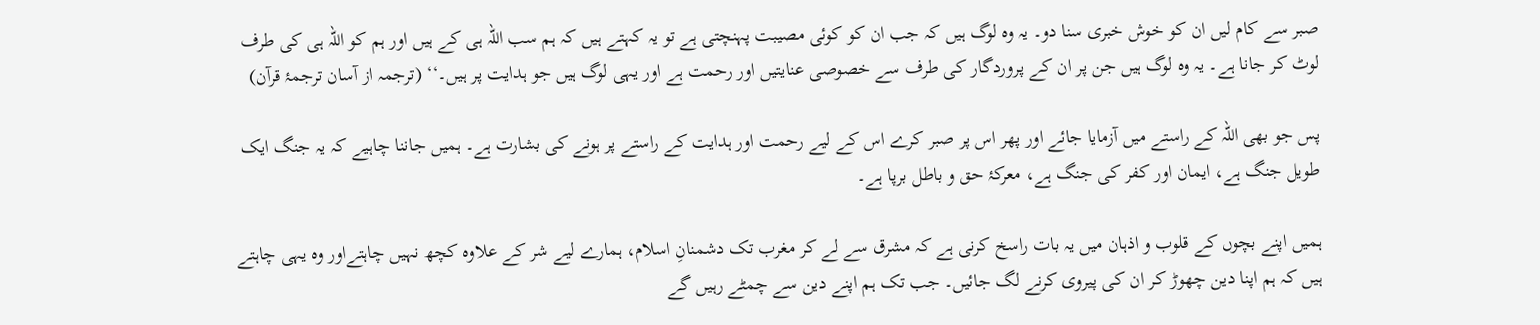صبر سے کام لیں ان کو خوش خبری سنا دو۔ یہ وہ لوگ ہیں کہ جب ان کو کوئی مصیبت پہنچتی ہے تو یہ کہتے ہیں کہ ہم سب اللہ ہی کے ہیں اور ہم کو اللہ ہی کی طرف لوٹ کر جانا ہے۔ یہ وہ لوگ ہیں جن پر ان کے پروردگار کی طرف سے خصوصی عنایتیں اور رحمت ہے اور یہی لوگ ہیں جو ہدایت پر ہیں۔‘‘ (ترجمہ از آسان ترجمۂ قرآن)

پس جو بھی اللہ کے راستے میں آزمایا جائے اور پھر اس پر صبر کرے اس کے لیے رحمت اور ہدایت کے راستے پر ہونے کی بشارت ہے۔ ہمیں جاننا چاہیے کہ یہ جنگ ایک طویل جنگ ہے، ایمان اور کفر کی جنگ ہے، معرکۂ حق و باطل برپا ہے۔

ہمیں اپنے بچوں کے قلوب و اذہان میں یہ بات راسخ کرنی ہے کہ مشرق سے لے کر مغرب تک دشمنانِ اسلام، ہمارے لیے شر کے علاوہ کچھ نہیں چاہتےاور وہ یہی چاہتے ہیں کہ ہم اپنا دین چھوڑ کر ان کی پیروی کرنے لگ جائیں۔ جب تک ہم اپنے دین سے چمٹے رہیں گے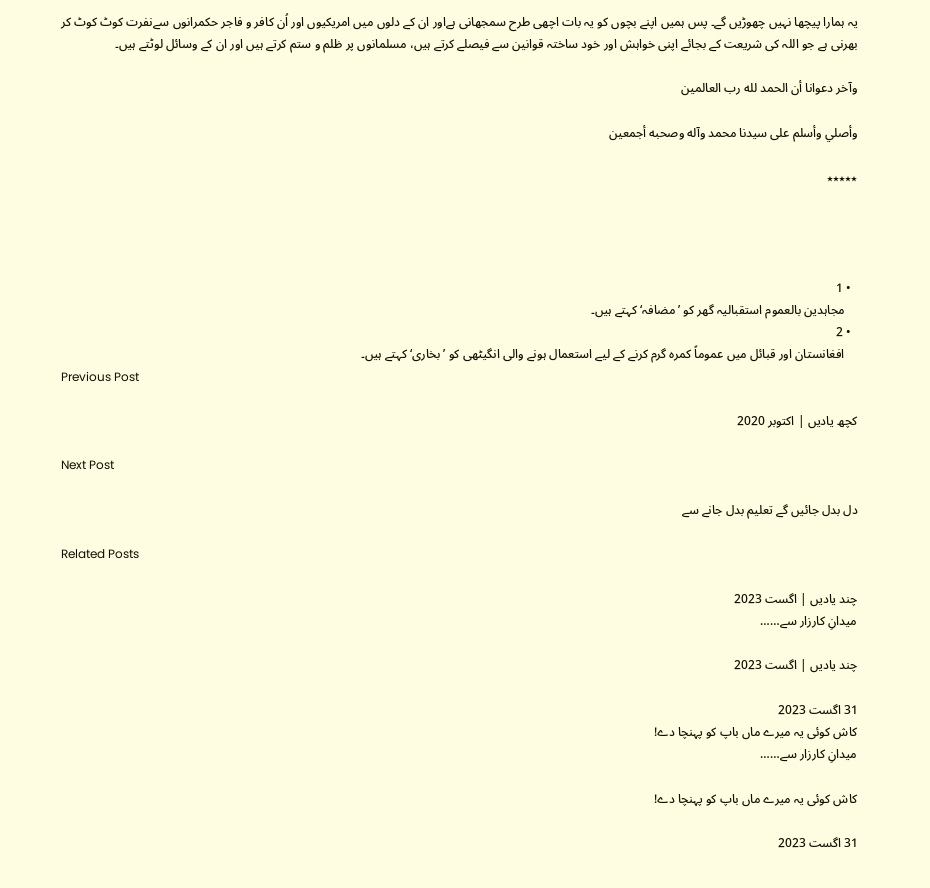یہ ہمارا پیچھا نہیں چھوڑیں گے۔ پس ہمیں اپنے بچوں کو یہ بات اچھی طرح سمجھانی ہےاور ان کے دلوں میں امریکیوں اور اُن کافر و فاجر حکمرانوں سےنفرت کوٹ کوٹ کر بھرنی ہے جو اللہ کی شریعت کے بجائے اپنی خواہش اور خود ساختہ قوانین سے فیصلے کرتے ہیں، مسلمانوں پر ظلم و ستم کرتے ہیں اور ان کے وسائل لوٹتے ہیں۔

وآخر دعوانا أن الحمد لله رب العالمين

وأصلي وأسلم على سيدنا محمد وآله وصحبه أجمعين

٭٭٭٭٭




  • 1
    مجاہدین بالعموم استقبالیہ گھر کو ’مضافہ‘ کہتے ہیں۔
  • 2
    افغانستان اور قبائل میں عموماً کمرہ گرم کرنے کے لیے استعمال ہونے والی انگیٹھی کو ’بخاری‘ کہتے ہیں۔
Previous Post

کچھ یادیں | اکتوبر 2020

Next Post

دل بدل جائیں گے تعلیم بدل جانے سے

Related Posts

چند یادیں | اگست 2023
میدانِ کارزار سے……

چند یادیں | اگست 2023

31 اگست 2023
کاش کوئی یہ میرے ماں باپ کو پہنچا دے!
میدانِ کارزار سے……

کاش کوئی یہ میرے ماں باپ کو پہنچا دے!

31 اگست 2023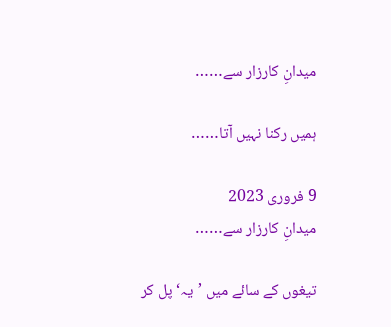میدانِ کارزار سے……

ہمیں رکنا نہیں آتا……

9 فروری 2023
میدانِ کارزار سے……

تیغوں کے سائے میں ’یہ‘ پل کر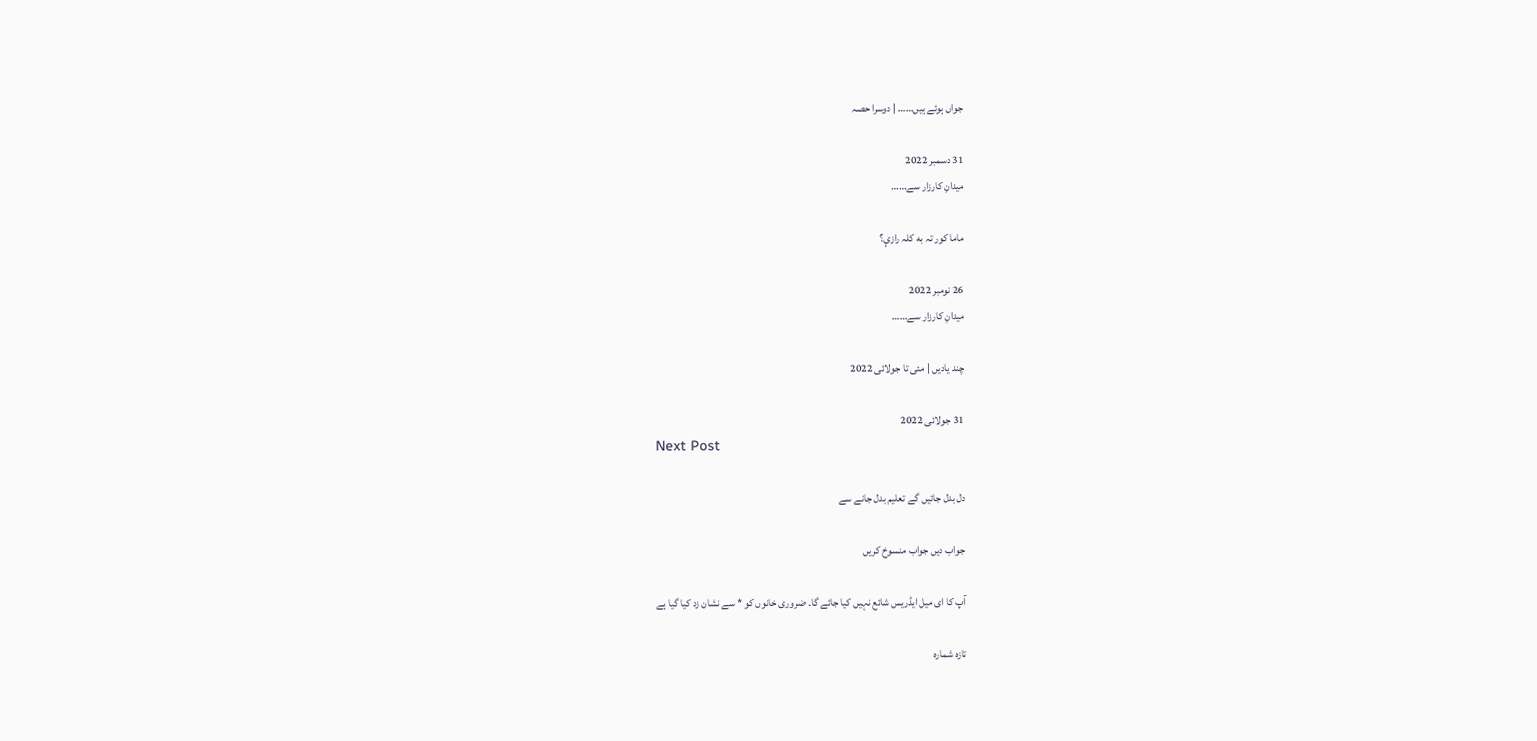جواں ہوئے ہیں…… | دوسرا حصہ

31 دسمبر 2022
میدانِ کارزار سے……

ماما کور تہ به کلہ رازې؟

26 نومبر 2022
میدانِ کارزار سے……

چند یادیں | مئی تا جولائی 2022

31 جولائی 2022
Next Post

دل بدل جائیں گے تعلیم بدل جانے سے

جواب دیں جواب منسوخ کریں

آپ کا ای میل ایڈریس شائع نہیں کیا جائے گا۔ ضروری خانوں کو * سے نشان زد کیا گیا ہے

تازہ شمارہ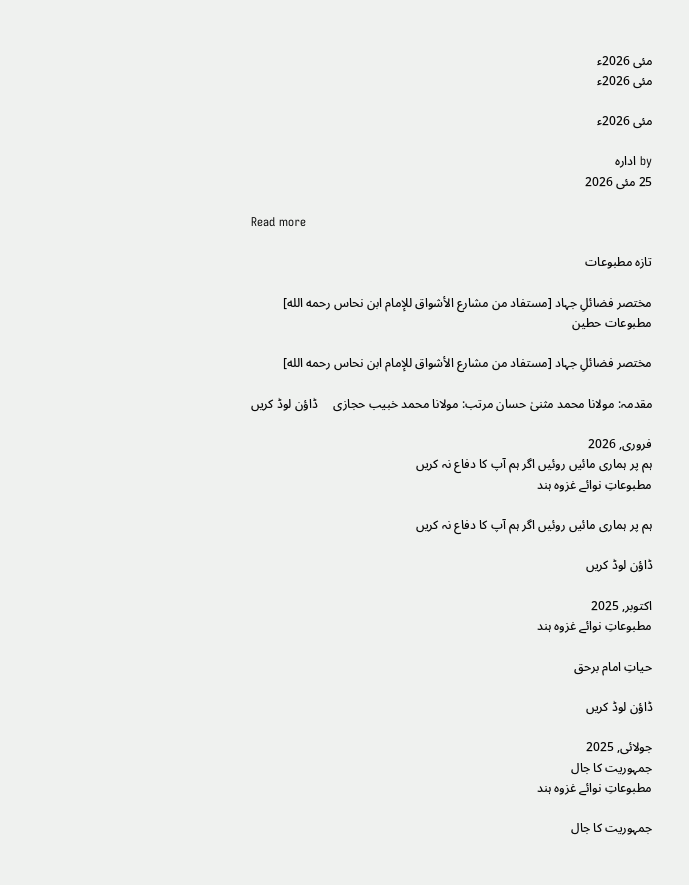مئی 2026ء
مئی 2026ء

مئی 2026ء

by ادارہ
25 مئی 2026

Read more

تازہ مطبوعات

مختصر فضائلِ جہاد [مستفاد من مشارع الأشواق للإمام ابن نحاس رحمه الله]
مطبوعات حطین

مختصر فضائلِ جہاد [مستفاد من مشارع الأشواق للإمام ابن نحاس رحمه الله]

مقدمہ: مولانا محمد مثنیٰ حسان مرتب: مولانا محمد خبیب حجازی     ڈاؤن لوڈ کریں

فروری, 2026
ہم پر ہماری مائیں روئیں اگر ہم آپ کا دفاع نہ کریں
مطبوعاتِ نوائے غزوہ ہند

ہم پر ہماری مائیں روئیں اگر ہم آپ کا دفاع نہ کریں

ڈاؤن لوڈ کریں

اکتوبر, 2025
مطبوعاتِ نوائے غزوہ ہند

حیاتِ امام برحق

ڈاؤن لوڈ کریں

جولائی, 2025
جمہوریت کا جال
مطبوعاتِ نوائے غزوہ ہند

جمہوریت کا جال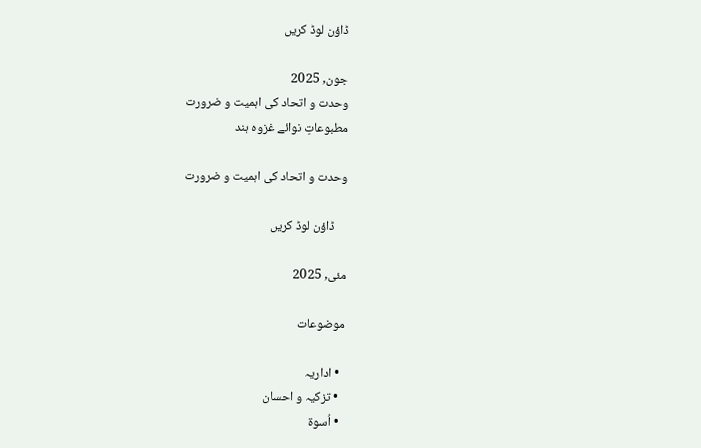ڈاؤن لوڈ کریں

جون, 2025
وحدت و اتحاد کی اہمیت و ضرورت
مطبوعاتِ نوائے غزوہ ہند

وحدت و اتحاد کی اہمیت و ضرورت

    ڈاؤن لوڈ کریں

مئی, 2025

موضوعات

  • اداریہ
  • تزکیہ و احسان
  • اُسوۃ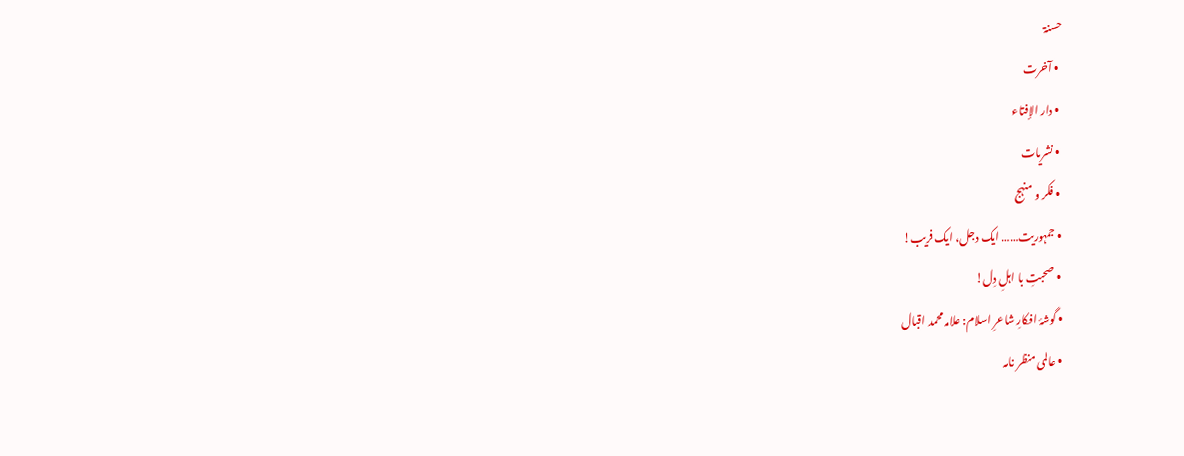حسنۃ
  • آخرت
  • دار الإفتاء
  • نشریات
  • فکر و منہج
  • جمہوریت…… ایک دجل، ایک فریب!
  • صحبتِ با اہلِ دِل!
  • گوشۂ افکارِ شاعرِ اسلام: علامہ محمد اقبال
  • عالمی منظر نامہ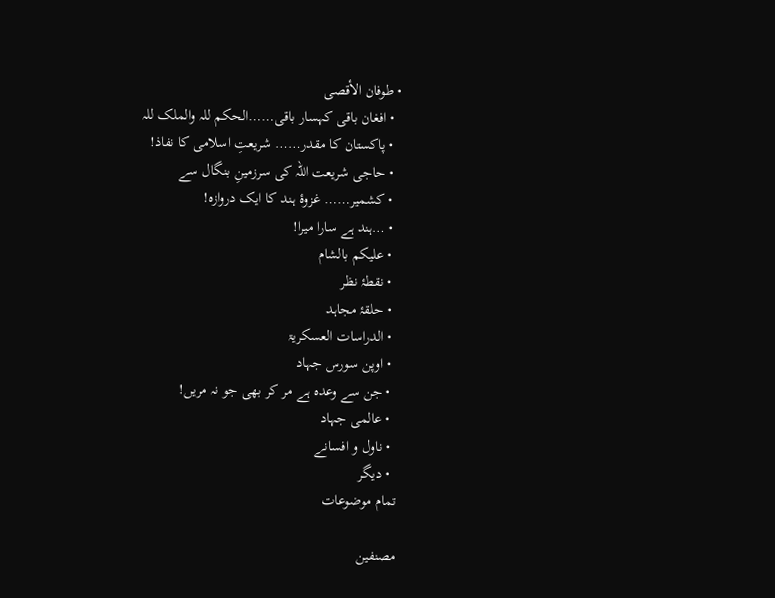• طوفان الأقصی
  • افغان باقی کہسار باقی……الحکم للہ والملک للہ
  • پاکستان کا مقدر…… شریعتِ اسلامی کا نفاذ!
  • حاجی شریعت اللہ کی سرزمینِ بنگال سے
  • کشمیر…… غزوۂ ہند کا ایک دروازہ!
  • …ہند ہے سارا میرا!
  • علیکم بالشام
  • نقطۂ نظر
  • حلقۂ مجاہد
  • الدراسات العسکریۃ
  • اوپن سورس جہاد
  • جن سے وعدہ ہے مر کر بھی جو نہ مریں!
  • عالمی جہاد
  • ناول و افسانے
  • دیگر
تمام موضوعات

مصنفین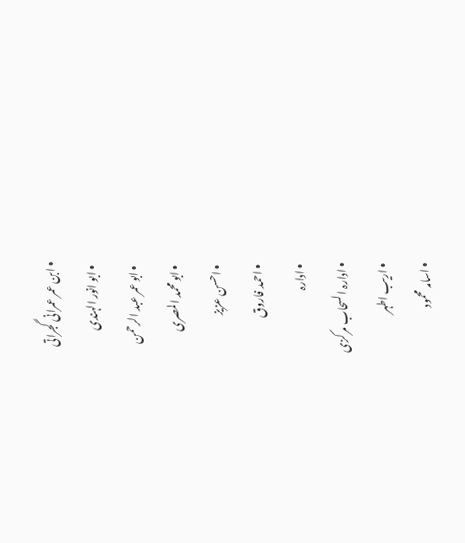• ابن عمر عمرانی گجراتی
  • ابو انور الہندی
  • ابو عمر عبد الرحمن
  • ابو محمد المصری
  • احسن عزیز
  • احمد فاروق
  • ادارہ
  • ادارہ السحاب مرکزی
  • اریب اطہر
  • اسامہ محمود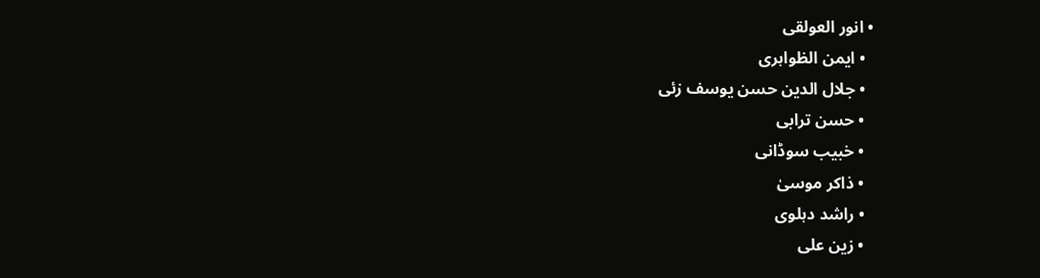• انور العولقی
  • ایمن الظواہری
  • جلال الدین حسن یوسف زئی
  • حسن ترابی
  • خبیب سوڈانی
  • ذاکر موسیٰ
  • راشد دہلوی
  • زین علی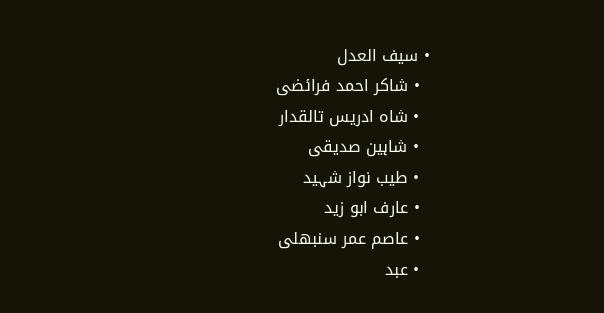• سیف العدل
  • شاکر احمد فرائضی
  • شاہ ادریس تالقدار
  • شاہین صدیقی
  • طیب نواز شہید
  • عارف ابو زید
  • عاصم عمر سنبھلی
  • عبد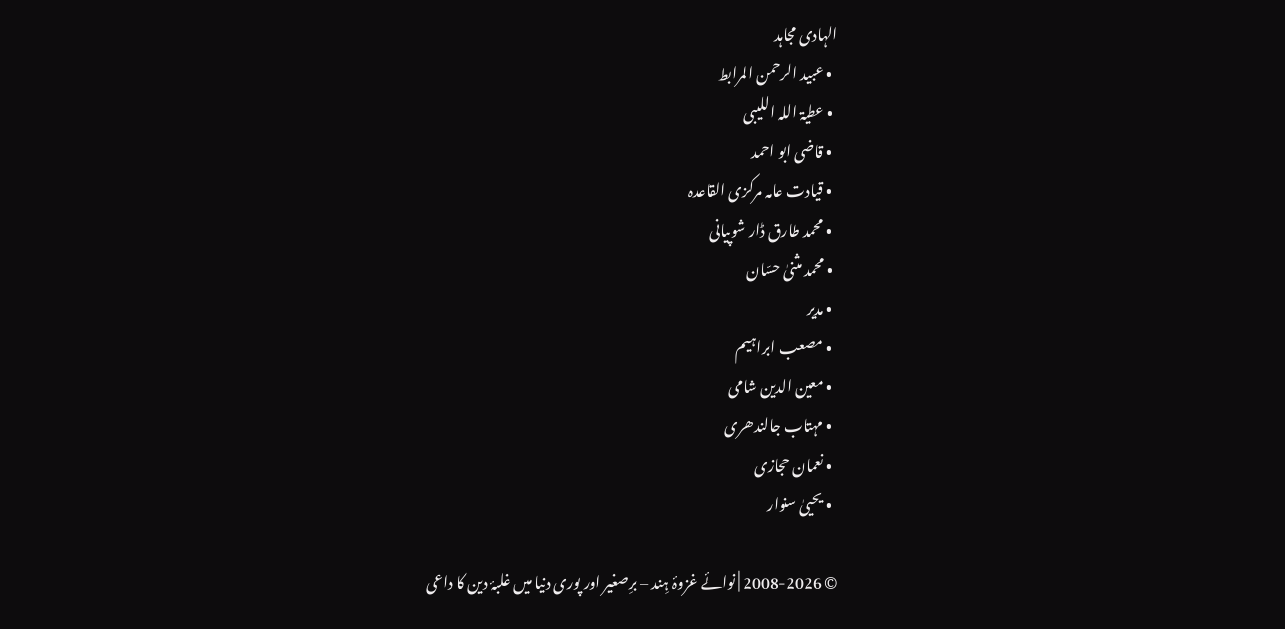الہادی مجاہد
  • عبید الرحمن المرابط
  • عطیۃ اللہ اللیبی
  • قاضی ابو احمد
  • قیادت عامہ مرکزی القاعدہ
  • محمد طارق ڈار شوپیانی
  • محمد مثنیٰ حسّان
  • مدیر
  • مصعب ابراہیم
  • معین الدین شامی
  • مہتاب جالندھری
  • نعمان حجازی
  • یحییٰ سنوار

© 2008-2026 | نوائے غزوۂ ہِند – برِصغیر اور پوری دنیا میں غلبۂ دین کا داعی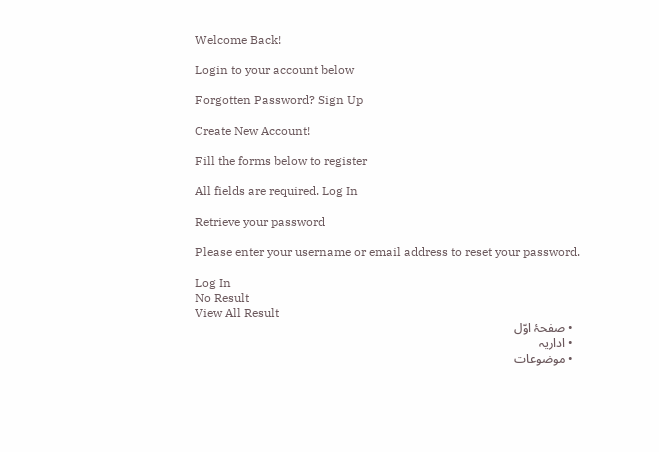Welcome Back!

Login to your account below

Forgotten Password? Sign Up

Create New Account!

Fill the forms below to register

All fields are required. Log In

Retrieve your password

Please enter your username or email address to reset your password.

Log In
No Result
View All Result
  • صفحۂ اوّل
  • اداریہ
  • موضوعات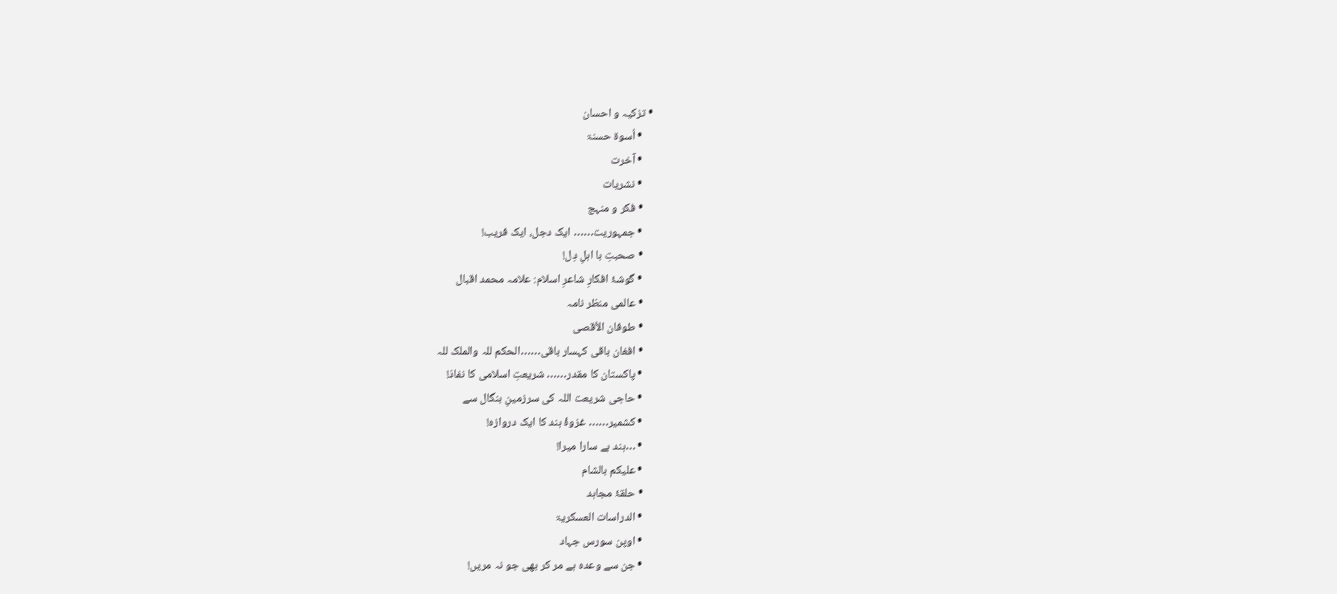• تزکیہ و احسان
    • اُسوۃ حسنۃ
    • آخرت
    • نشریات
    • فکر و منہج
    • جمہوریت…… ایک دجل، ایک فریب!
    • صحبتِ با اہلِ دِل!
    • گوشۂ افکارِ شاعرِ اسلام: علامہ محمد اقبال
    • عالمی منظر نامہ
    • طوفان الأقصی
    • افغان باقی کہسار باقی……الحکم للہ والملک للہ
    • پاکستان کا مقدر…… شریعتِ اسلامی کا نفاذ!
    • حاجی شریعت اللہ کی سرزمینِ بنگال سے
    • کشمیر…… غزوۂ ہند کا ایک دروازہ!
    • …ہند ہے سارا میرا!
    • علیکم بالشام
    • حلقۂ مجاہد
    • الدراسات العسکریۃ
    • اوپن سورس جہاد
    • جن سے وعدہ ہے مر کر بھی جو نہ مریں!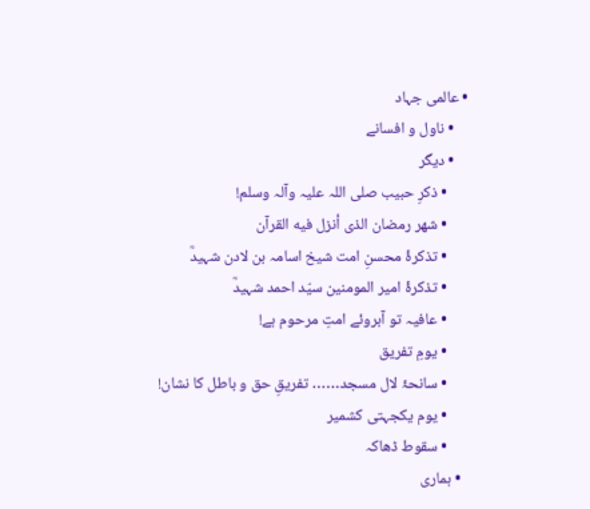• عالمی جہاد
    • ناول و افسانے
    • دیگر
      • ذکرِ حبیب صلی اللہ علیہ وآلہ وسلم!
      • شهر رمضان الذی أنزل فیه القرآن
      • تذکرۂ محسنِ امت شیخ اسامہ بن لادن شہیدؒ
      • تذکرۂ امیر المومنین سیّد احمد شہیدؒ
      • عافیہ تو آبروئے امتِ مرحوم ہے!
      • یومِ تفریق
      • سانحۂ لال مسجد…… تفریقِ حق و باطل کا نشان!
      • یوم یکجہتی کشمیر
      • سقوط ڈھاکہ
  • ہماری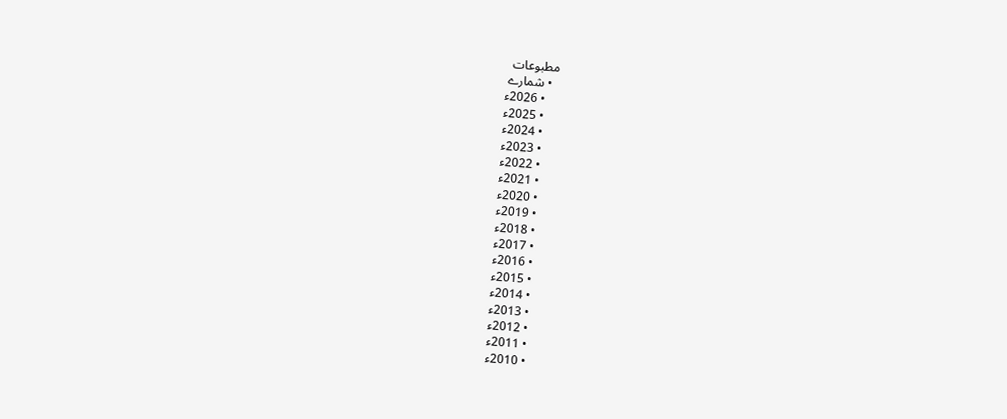مطبوعات
  • شمارے
    • 2026ء
    • 2025ء
    • 2024ء
    • 2023ء
    • 2022ء
    • 2021ء
    • 2020ء
    • 2019ء
    • 2018ء
    • 2017ء
    • 2016ء
    • 2015ء
    • 2014ء
    • 2013ء
    • 2012ء
    • 2011ء
    • 2010ء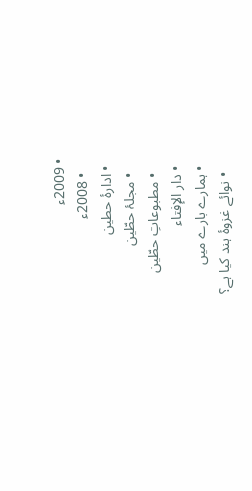• 2009ء
    • 2008ء
  • ادارۂ حطین
    • مجلۂ حطّین
    • مطبوعاتِ حطّین
  • دار الإفتاء
  • ہمارے بارے میں
    • نوائے غزوۂ ہند کیا ہے؟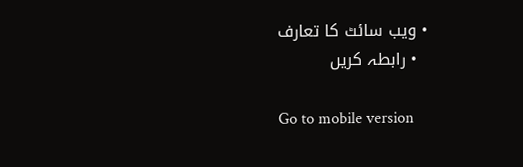• ویب سائٹ کا تعارف
  • رابطہ کریں

Go to mobile version